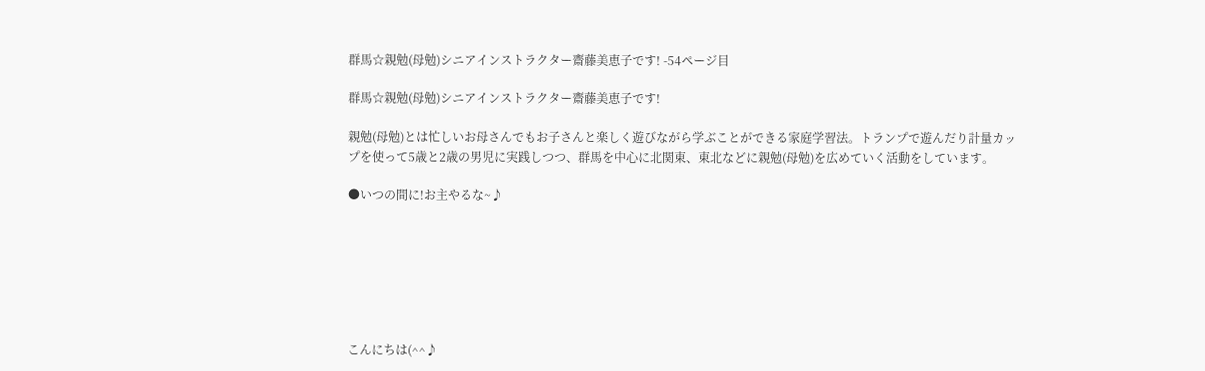群馬☆親勉(母勉)シニアインストラクター齋藤美恵子です! -54ページ目

群馬☆親勉(母勉)シニアインストラクター齋藤美恵子です!

親勉(母勉)とは忙しいお母さんでもお子さんと楽しく遊びながら学ぶことができる家庭学習法。トランプで遊んだり計量カップを使って5歳と2歳の男児に実践しつつ、群馬を中心に北関東、東北などに親勉(母勉)を広めていく活動をしています。

●いつの間に!お主やるな~♪







こんにちは(^^♪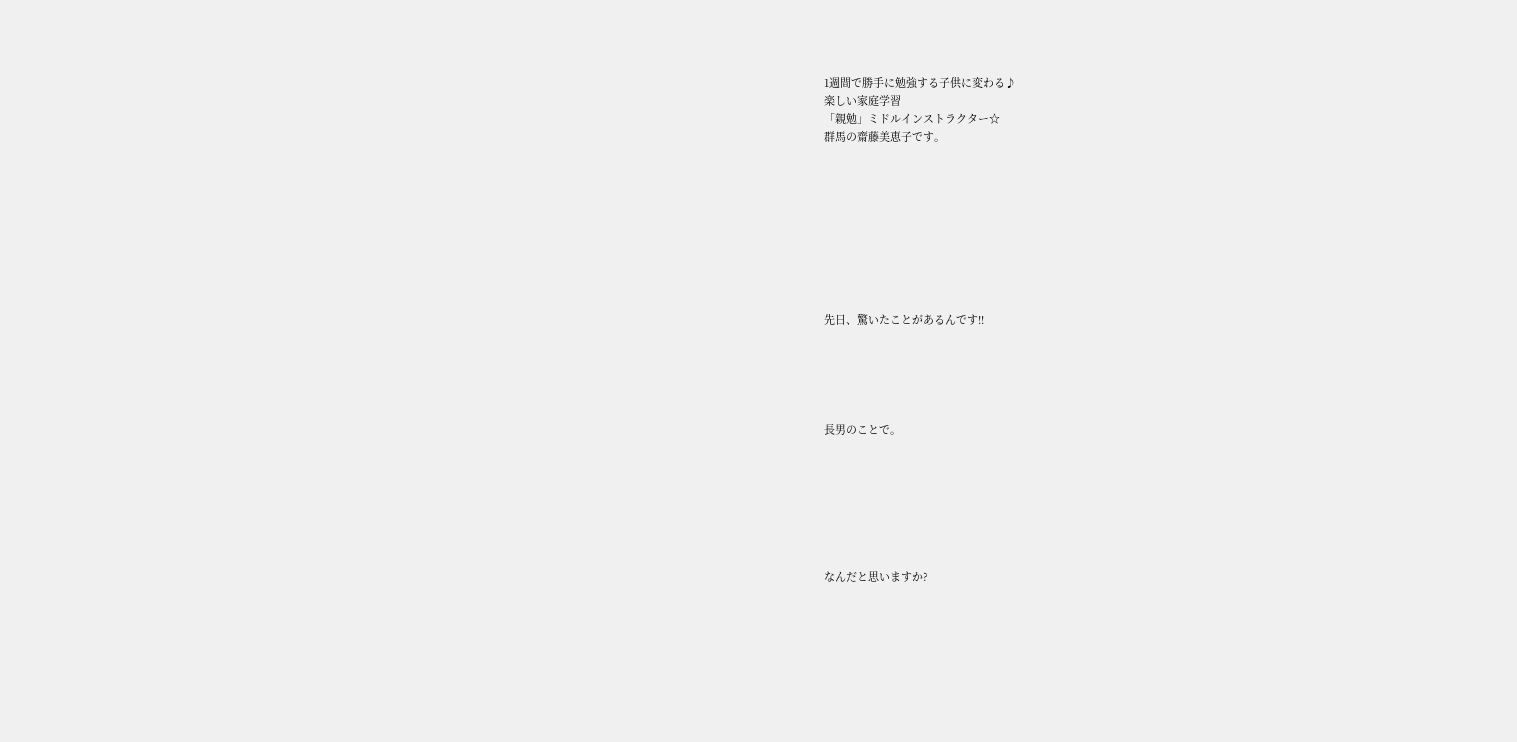1週間で勝手に勉強する子供に変わる♪
楽しい家庭学習
「親勉」ミドルインストラクター☆
群馬の齋藤美恵子です。









先日、驚いたことがあるんです!!





長男のことで。







なんだと思いますか?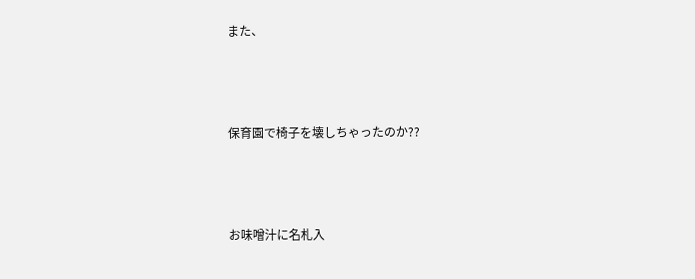また、



保育園で椅子を壊しちゃったのか??



お味噌汁に名札入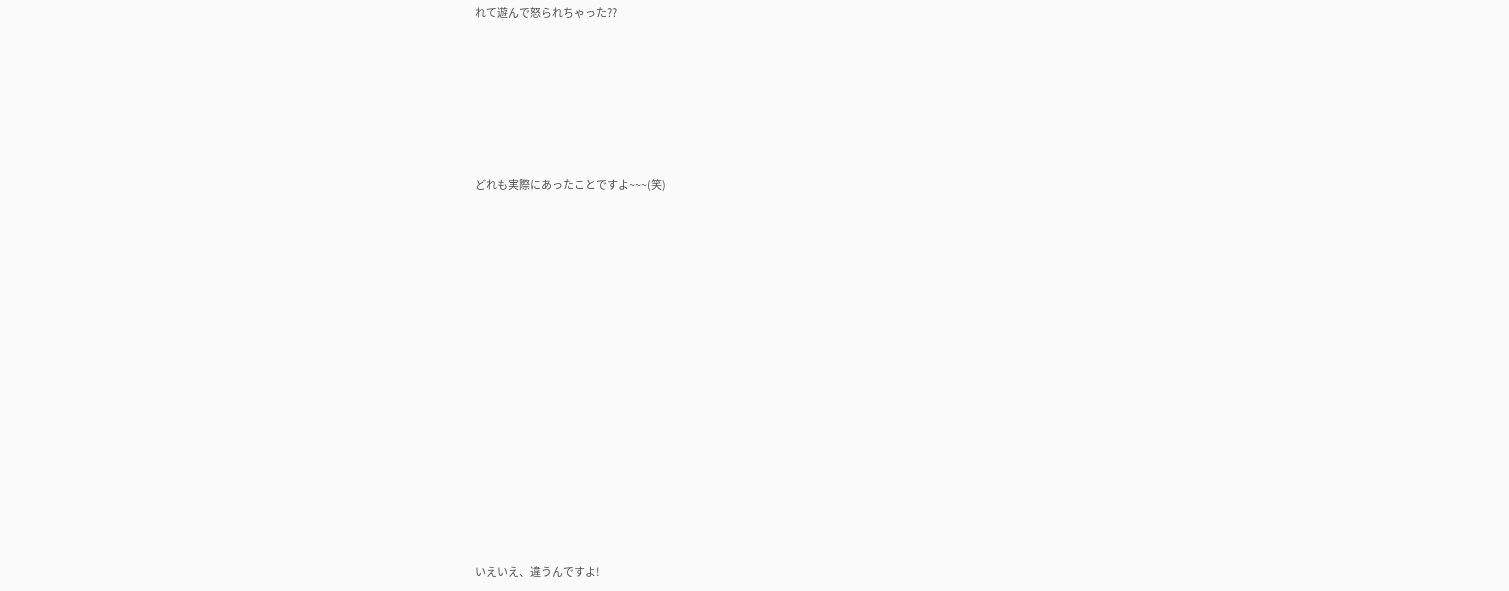れて遊んで怒られちゃった??







どれも実際にあったことですよ~~~(笑)

















いえいえ、違うんですよ!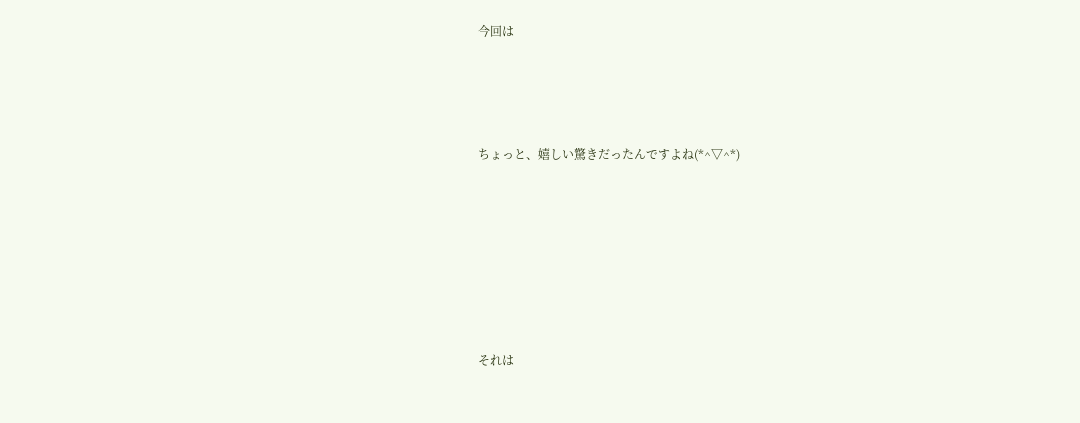今回は





ちょっと、嬉しい驚きだったんですよね(*^▽^*)









それは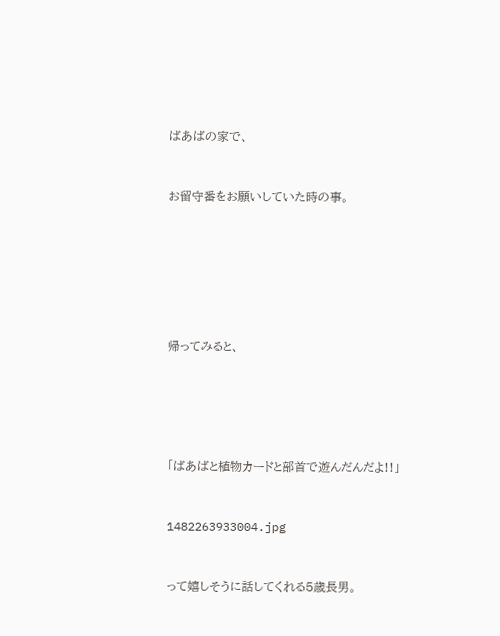ばあばの家で、



お留守番をお願いしていた時の事。









帰ってみると、







「ばあばと植物カードと部首で遊んだんだよ!!」



1482263933004.jpg



って嬉しそうに話してくれる5歳長男。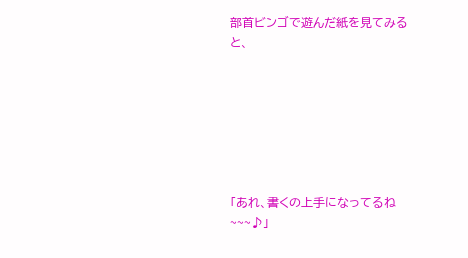部首ビンゴで遊んだ紙を見てみると、







「あれ、書くの上手になってるね~~~♪」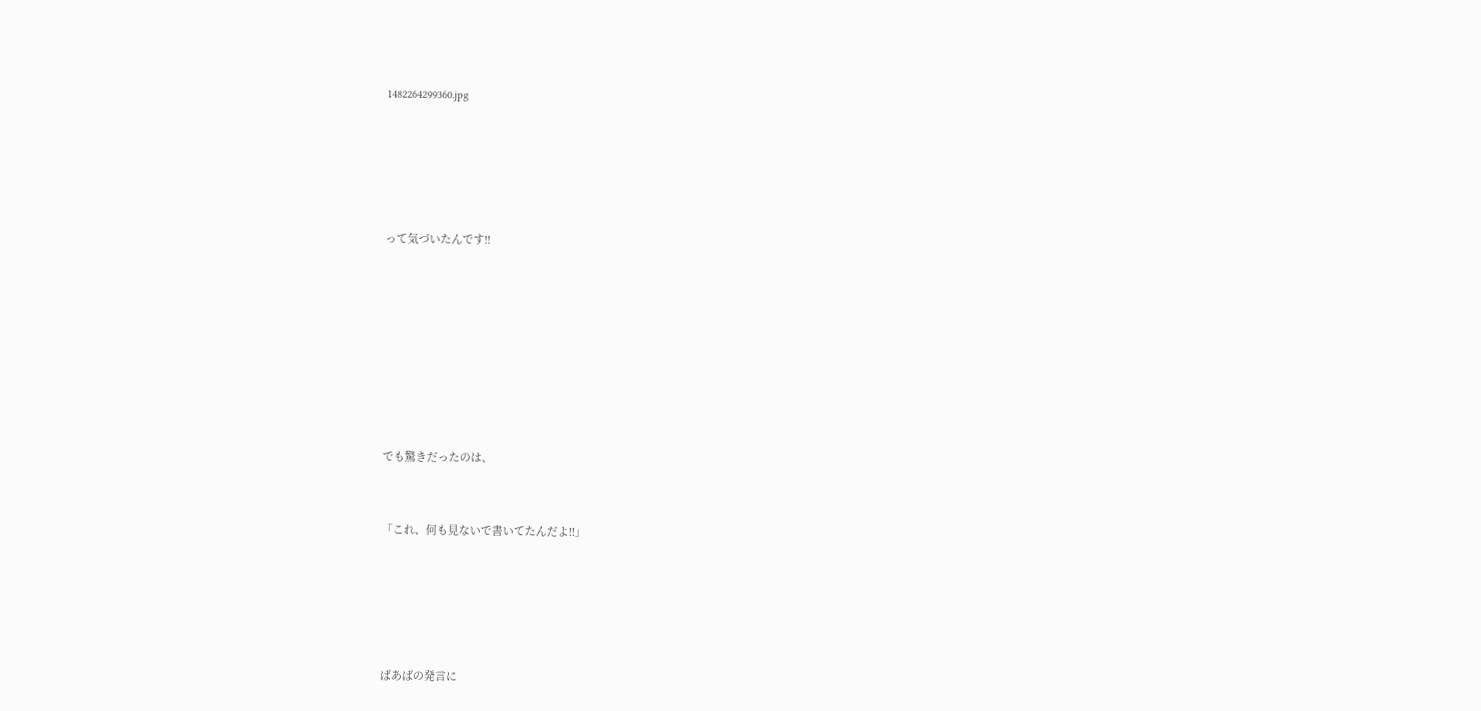1482264299360.jpg







って気づいたんです!!











でも驚きだったのは、



「これ、何も見ないで書いてたんだよ!!」







ばあばの発言に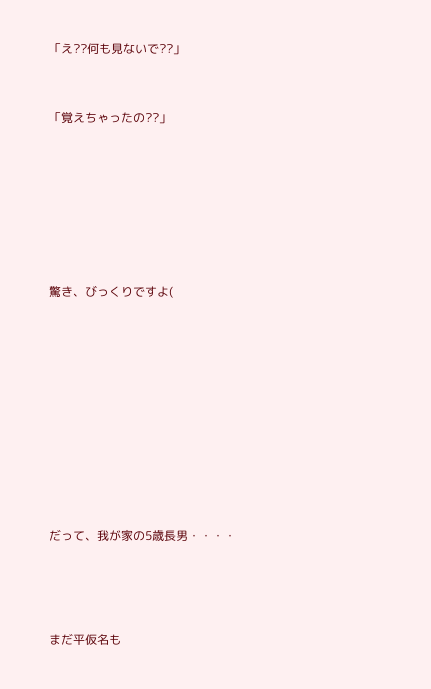「え??何も見ないで??」



「覚えちゃったの??」









驚き、びっくりですよ(













だって、我が家の5歳長男・・・・





まだ平仮名も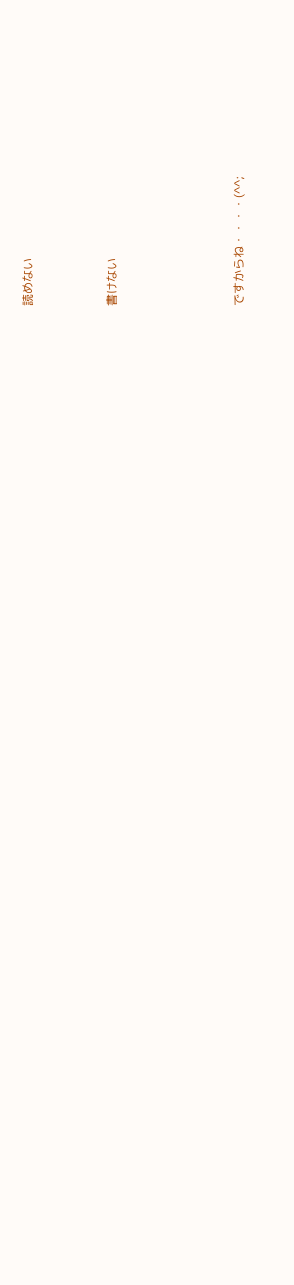読めない



書けない





ですからね・・・・(^^;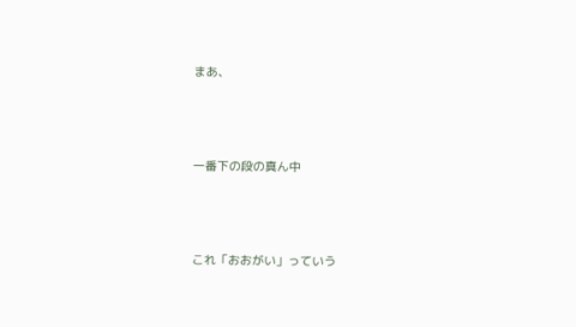まあ、



一番下の段の真ん中



これ「おおがい」っていう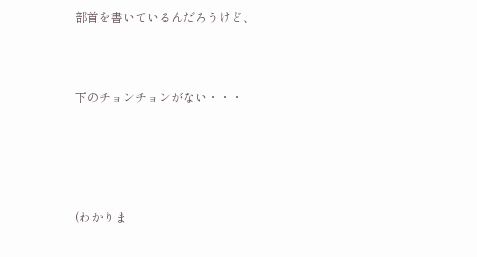部首を書いているんだろうけど、



下のチョンチョンがない・・・





(わかりま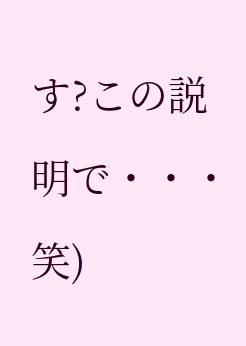す?この説明で・・・笑)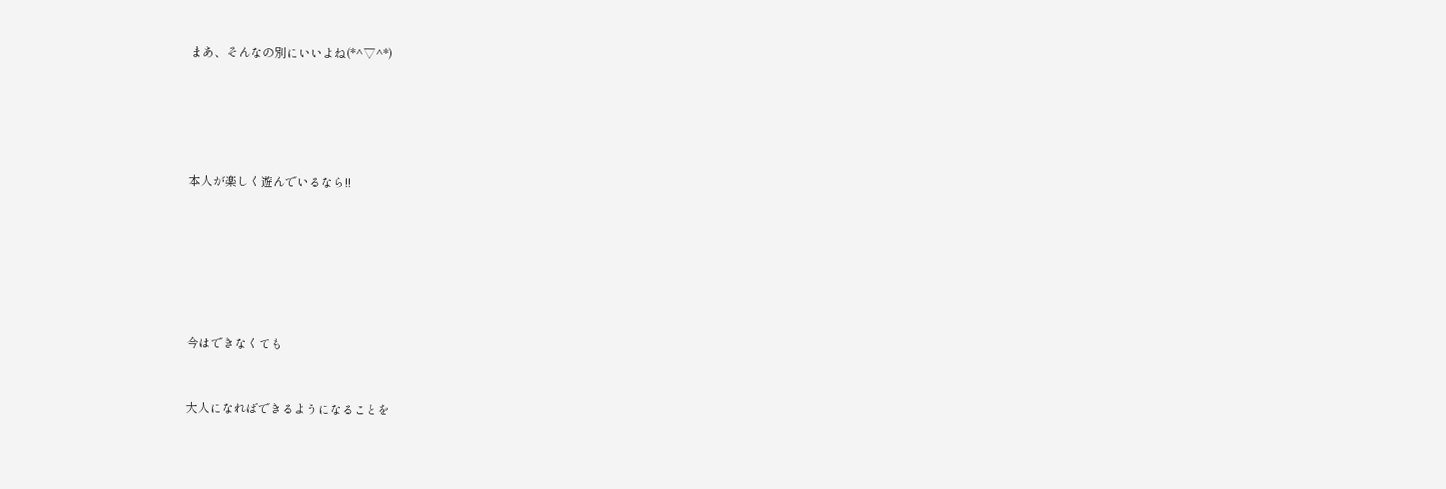まあ、そんなの別にいいよね(*^▽^*)







本人が楽しく遊んでいるなら!!









今はできなくても



大人になればできるようになることを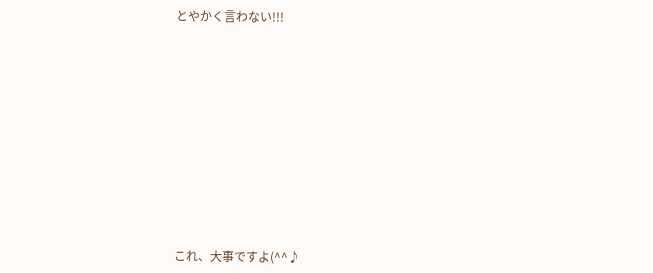とやかく言わない!!!













これ、大事ですよ(^^♪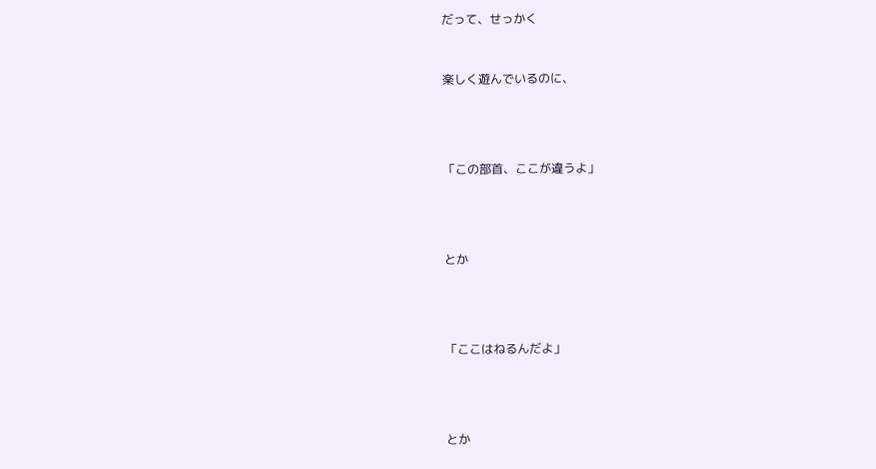だって、せっかく



楽しく遊んでいるのに、





「この部首、ここが違うよ」





とか





「ここはねるんだよ」





とか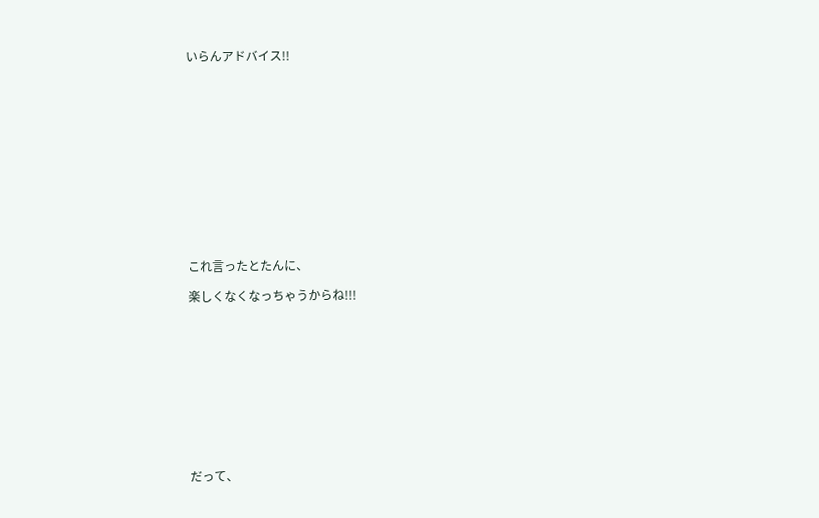いらんアドバイス!!













これ言ったとたんに、

楽しくなくなっちゃうからね!!!











だって、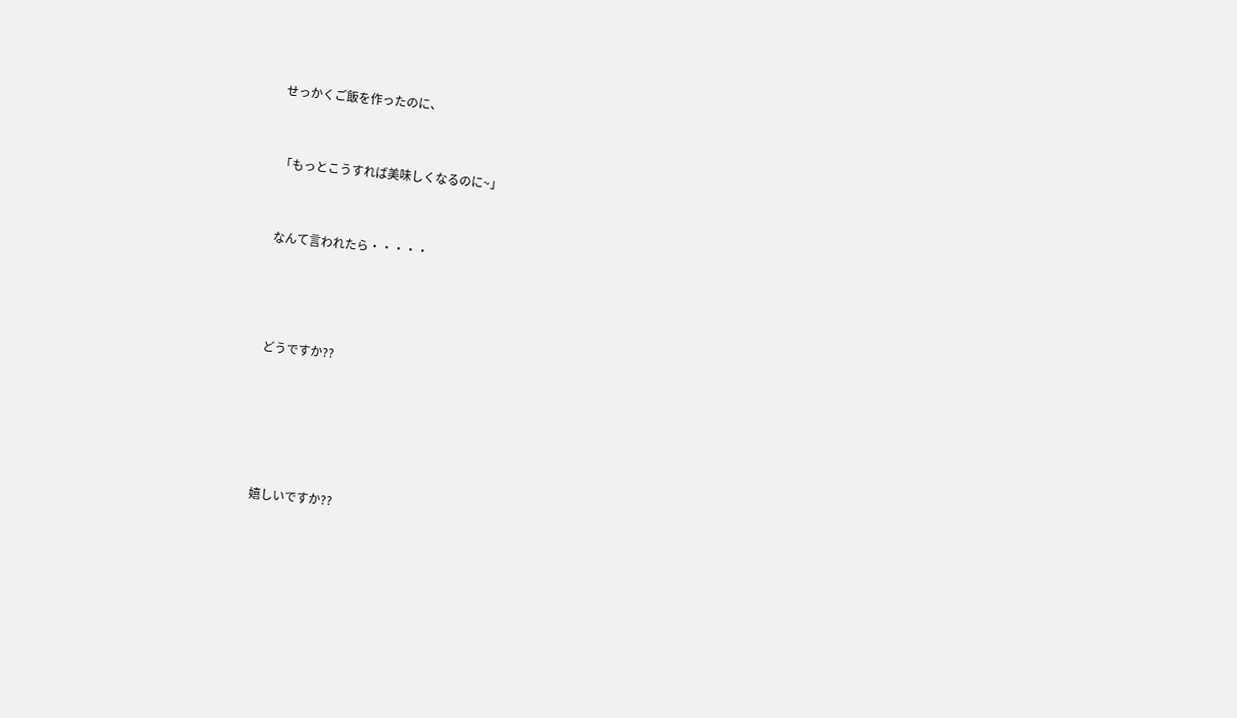せっかくご飯を作ったのに、



「もっとこうすれば美味しくなるのに~」



なんて言われたら・・・・・





どうですか??







嬉しいですか??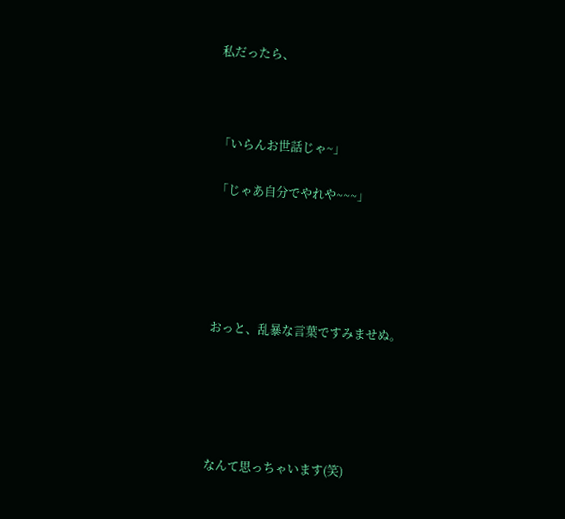私だったら、



「いらんお世話じゃ~」

「じゃあ自分でやれや~~~」





おっと、乱暴な言葉ですみませぬ。





なんて思っちゃいます(笑)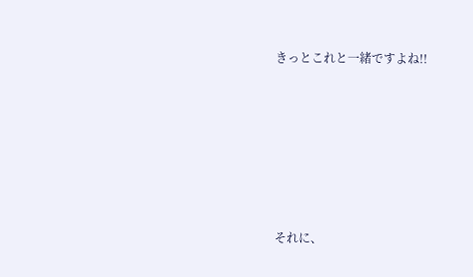きっとこれと一緒ですよね!!











それに、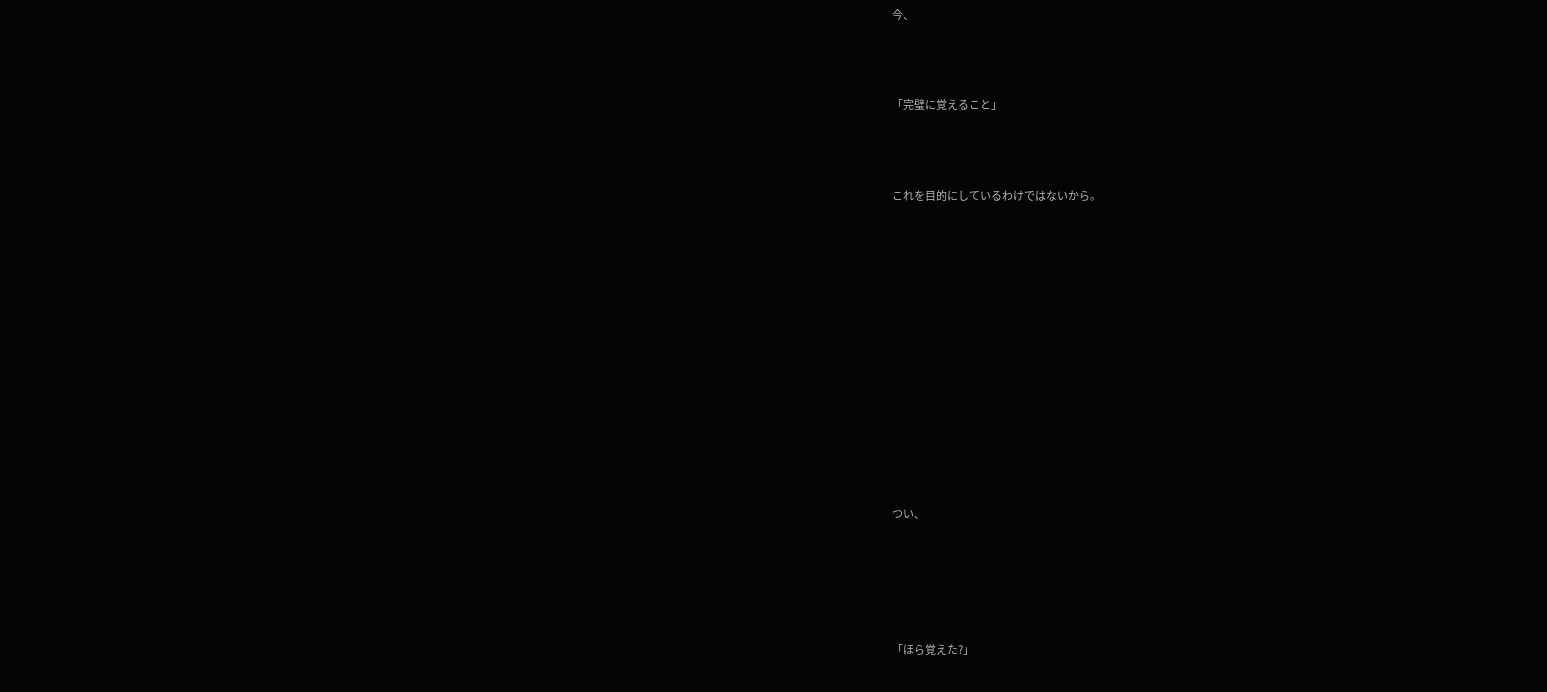今、



「完璧に覚えること」



これを目的にしているわけではないから。













つい、





「ほら覚えた?」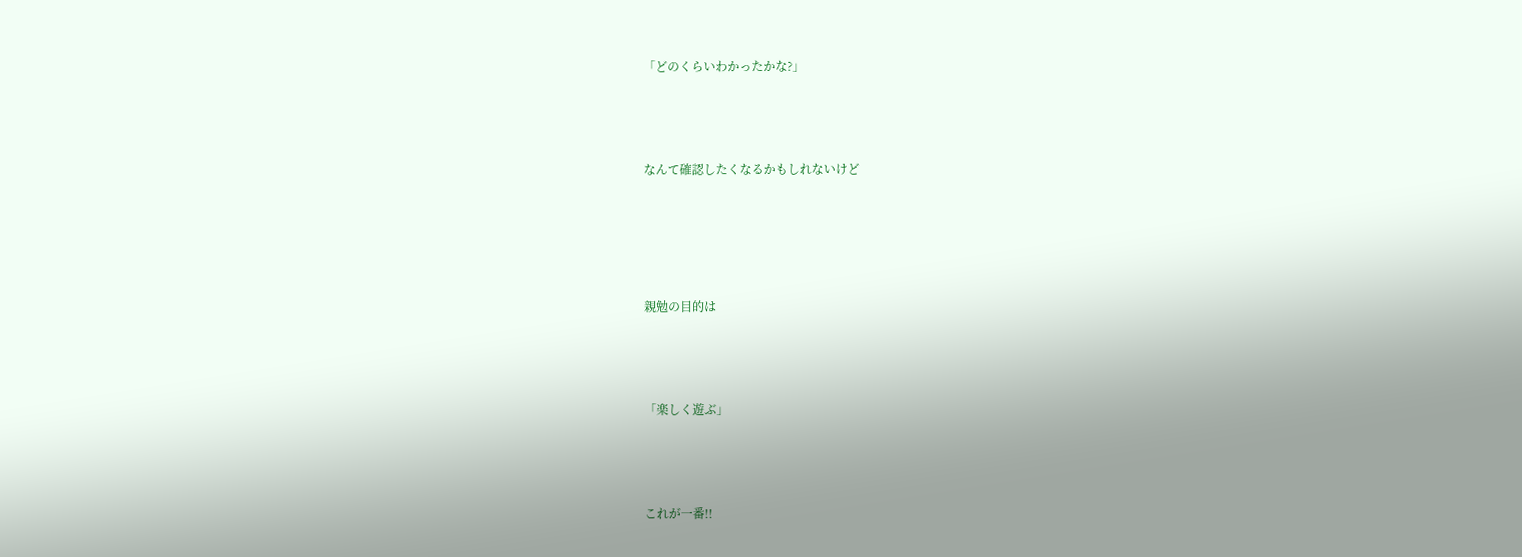「どのくらいわかったかな?」





なんて確認したくなるかもしれないけど







親勉の目的は





「楽しく遊ぶ」





これが一番!!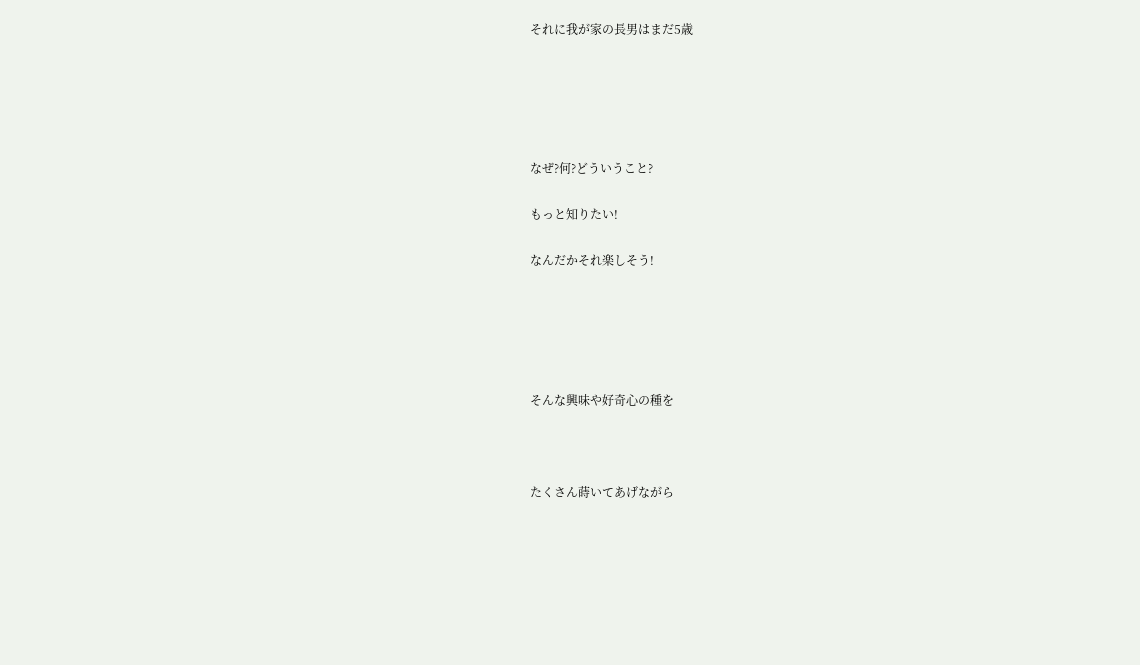それに我が家の長男はまだ5歳





なぜ?何?どういうこと?

もっと知りたい!

なんだかそれ楽しそう!





そんな興味や好奇心の種を



たくさん蒔いてあげながら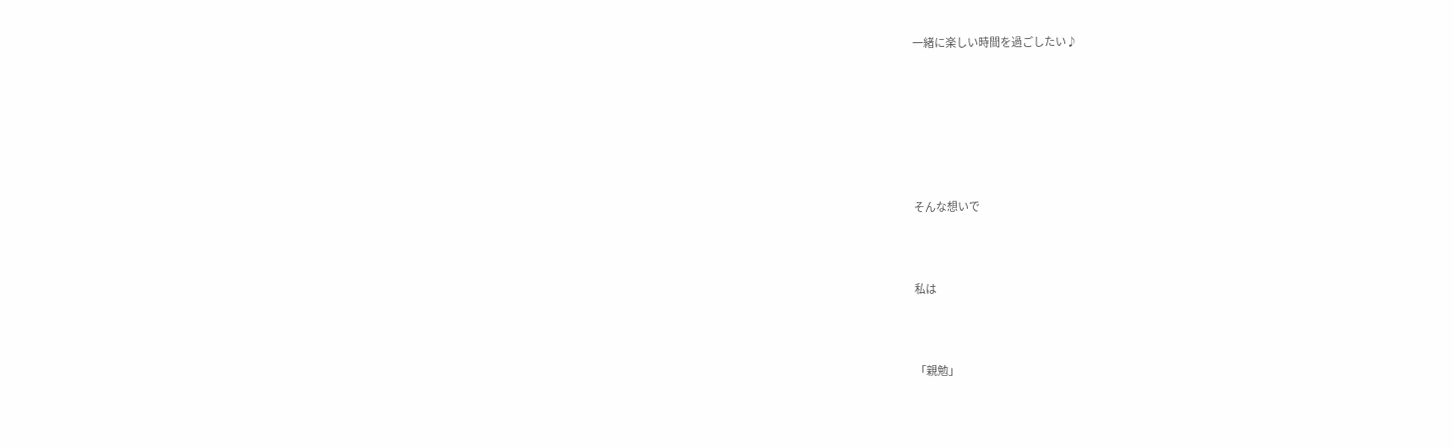一緒に楽しい時間を過ごしたい♪







そんな想いで



私は



「親勉」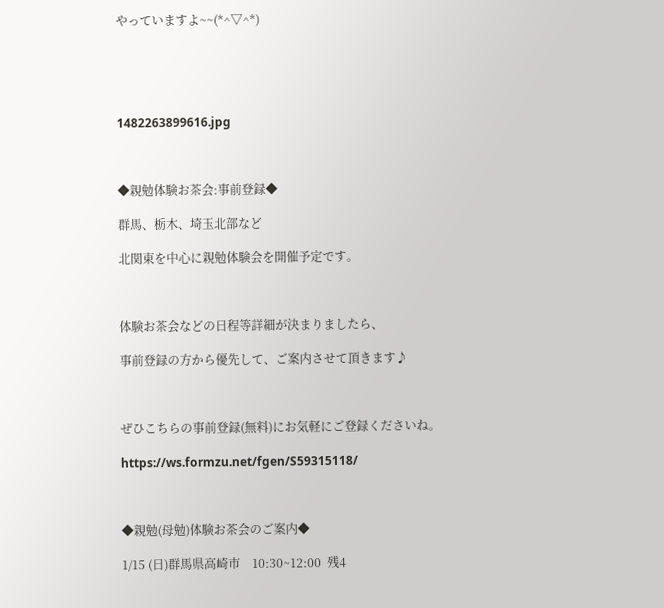やっていますよ~~(*^▽^*)





1482263899616.jpg



◆親勉体験お茶会:事前登録◆

群馬、栃木、埼玉北部など

北関東を中心に親勉体験会を開催予定です。



体験お茶会などの日程等詳細が決まりましたら、

事前登録の方から優先して、ご案内させて頂きます♪



ぜひこちらの事前登録(無料)にお気軽にご登録くださいね。

https://ws.formzu.net/fgen/S59315118/



◆親勉(母勉)体験お茶会のご案内◆

1/15 (日)群馬県高崎市    10:30~12:00  残4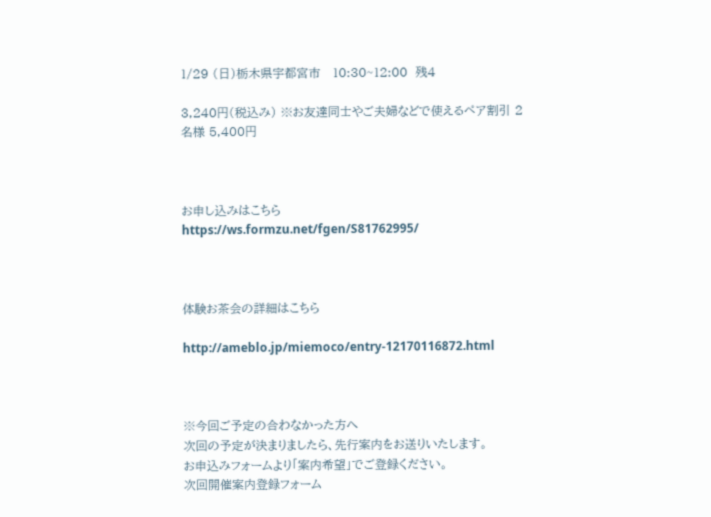1/29 (日)栃木県宇都宮市   10:30~12:00  残4

3,240円(税込み) ※お友達同士やご夫婦などで使えるペア割引 2名様 5,400円



お申し込みはこちら
https://ws.formzu.net/fgen/S81762995/



体験お茶会の詳細はこちら

http://ameblo.jp/miemoco/entry-12170116872.html



※今回ご予定の合わなかった方へ
次回の予定が決まりましたら、先行案内をお送りいたします。
お申込みフォームより「案内希望」でご登録ください。
次回開催案内登録フォーム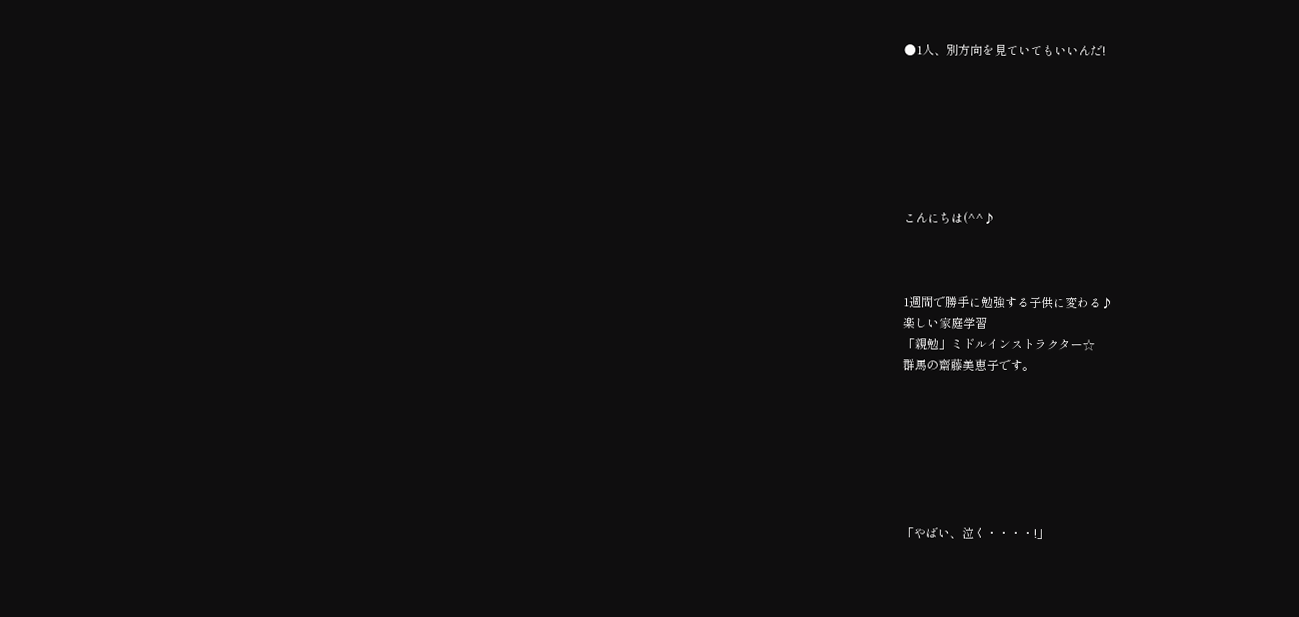●1人、別方向を見ていてもいいんだ!







こんにちは(^^♪



1週間で勝手に勉強する子供に変わる♪
楽しい家庭学習
「親勉」ミドルインストラクター☆
群馬の齋藤美恵子です。







「やばい、泣く・・・・!」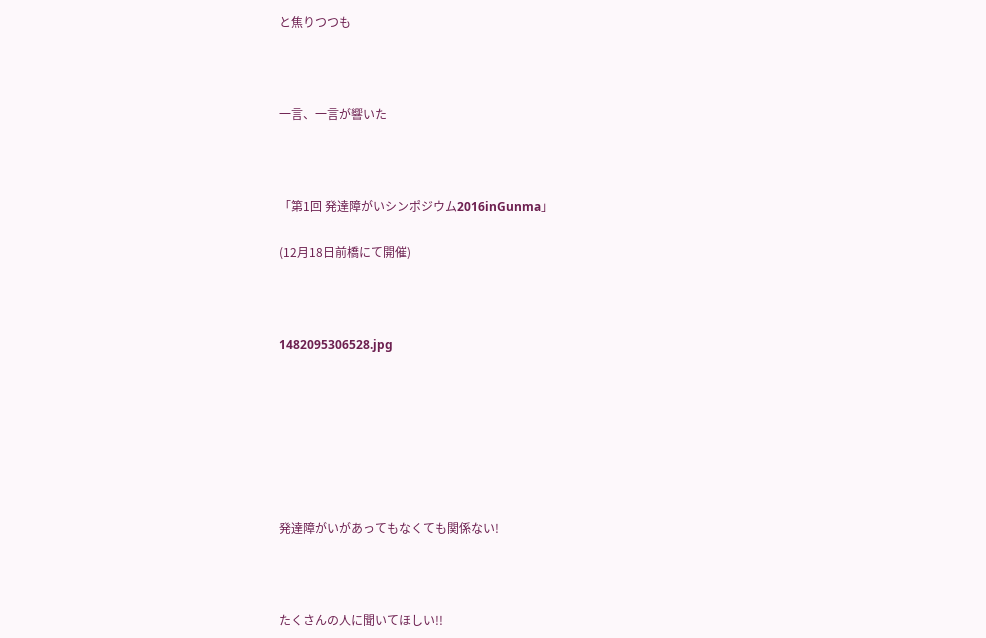と焦りつつも



一言、一言が響いた



「第1回 発達障がいシンポジウム2016inGunma」

(12月18日前橋にて開催)



1482095306528.jpg







発達障がいがあってもなくても関係ない!



たくさんの人に聞いてほしい!!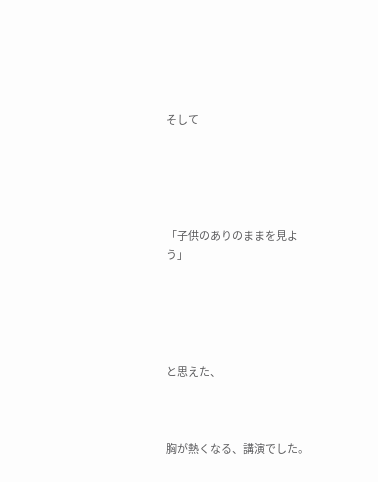そして





「子供のありのままを見よう」





と思えた、



胸が熱くなる、講演でした。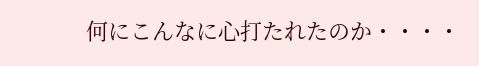何にこんなに心打たれたのか・・・・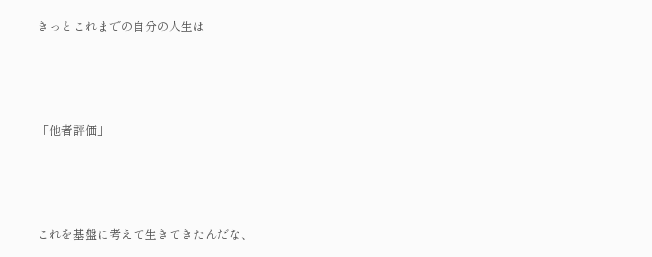きっとこれまでの自分の人生は





「他者評価」





これを基盤に考えて生きてきたんだな、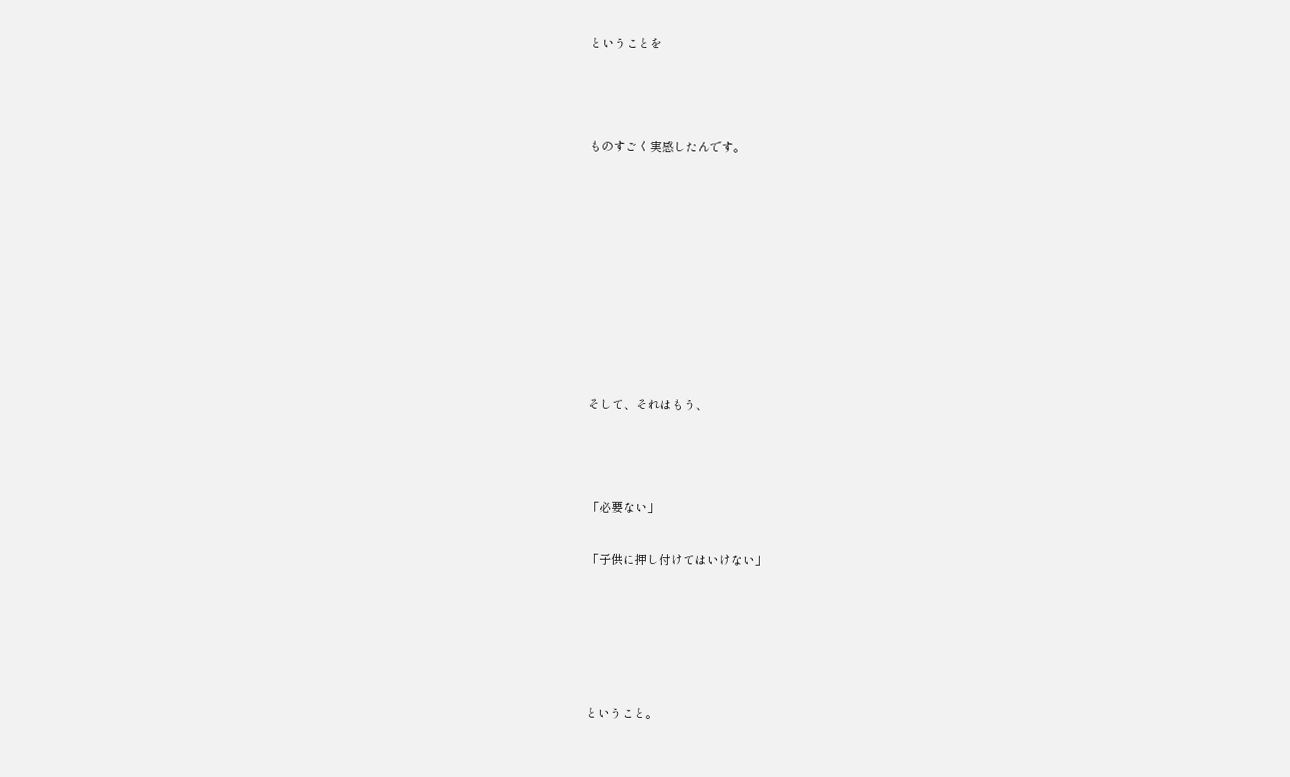ということを



ものすごく実感したんです。









そして、それはもう、



「必要ない」

「子供に押し付けてはいけない」





ということ。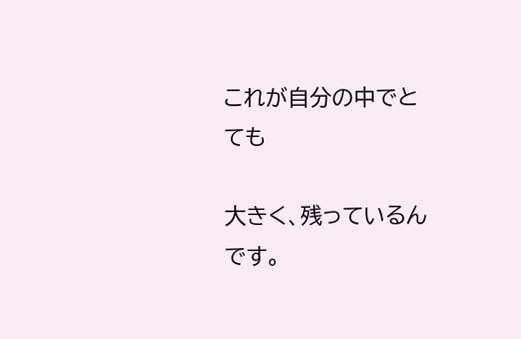これが自分の中でとても

大きく、残っているんです。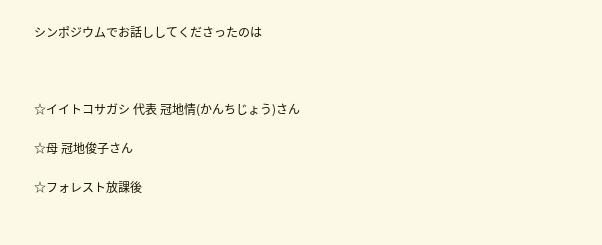シンポジウムでお話ししてくださったのは



☆イイトコサガシ 代表 冠地情(かんちじょう)さん

☆母 冠地俊子さん

☆フォレスト放課後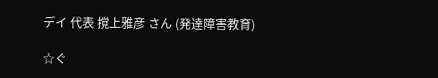デイ 代表 撹上雅彦 さん (発達障害教育)

☆ぐ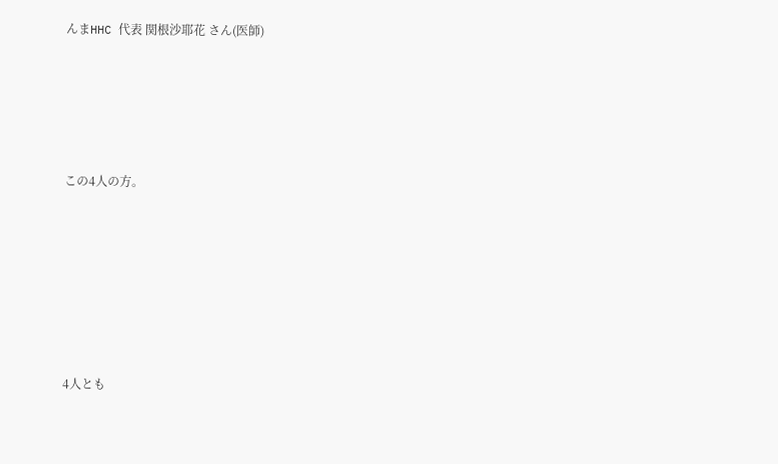んまHHC 代表 関根沙耶花 さん(医師)





この4人の方。







4人とも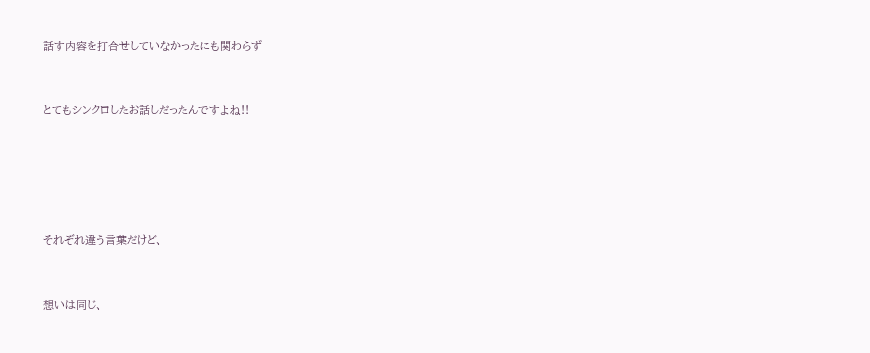話す内容を打合せしていなかったにも関わらず



とてもシンクロしたお話しだったんですよね!!







それぞれ違う言葉だけど、



想いは同じ、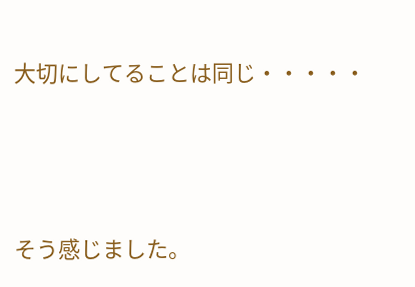大切にしてることは同じ・・・・・



そう感じました。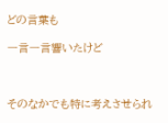どの言葉も

一言一言響いたけど



そのなかでも特に考えさせられ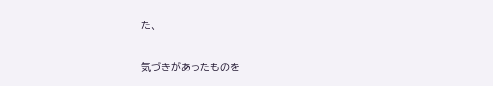た、

気づきがあったものを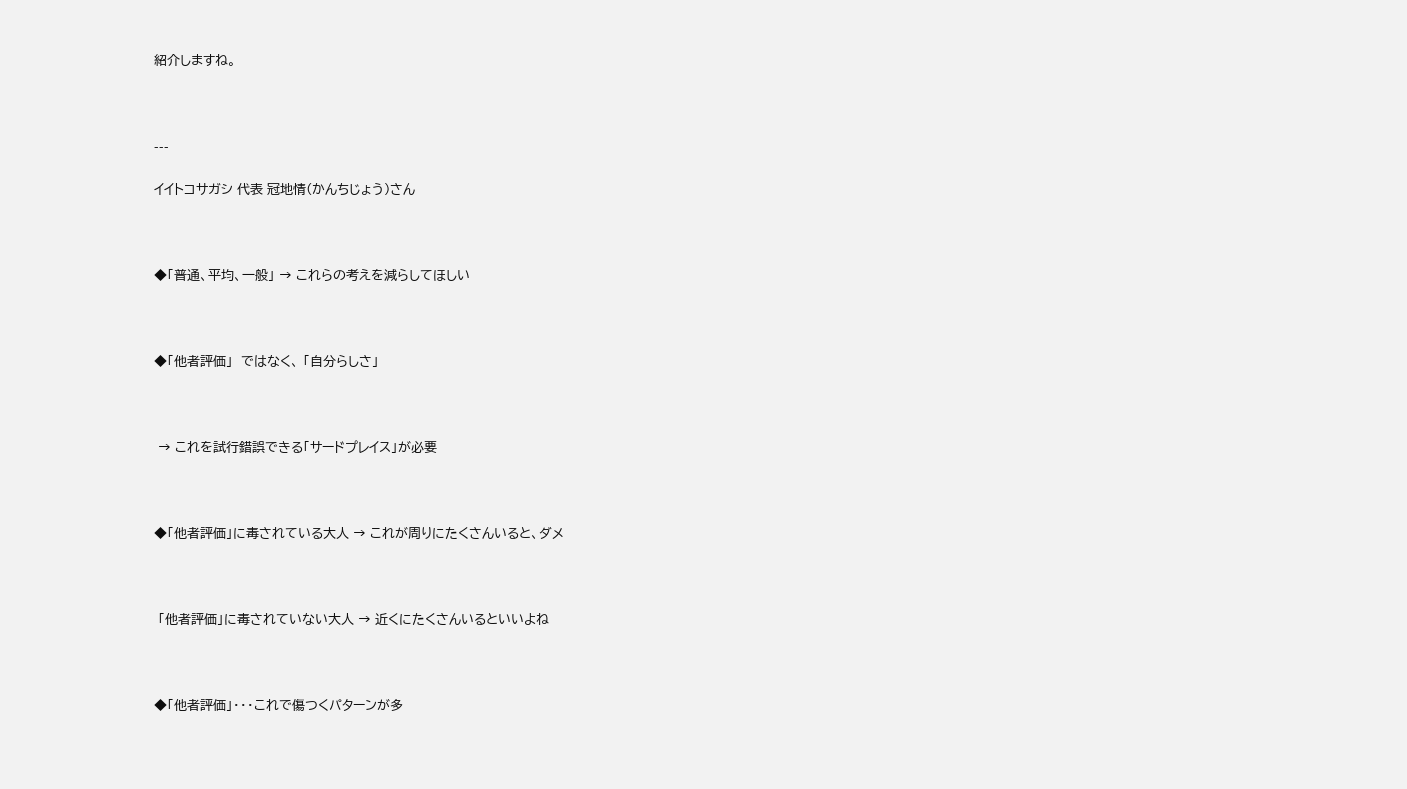紹介しますね。



---

イイトコサガシ 代表 冠地情(かんちじょう)さん



◆「普通、平均、一般」 → これらの考えを減らしてほしい



◆「他者評価」  ではなく、 「自分らしさ」



 → これを試行錯誤できる「サードプレイス」が必要



◆「他者評価」に毒されている大人 → これが周りにたくさんいると、ダメ



 「他者評価」に毒されていない大人 → 近くにたくさんいるといいよね



◆「他者評価」・・・これで傷つくパターンが多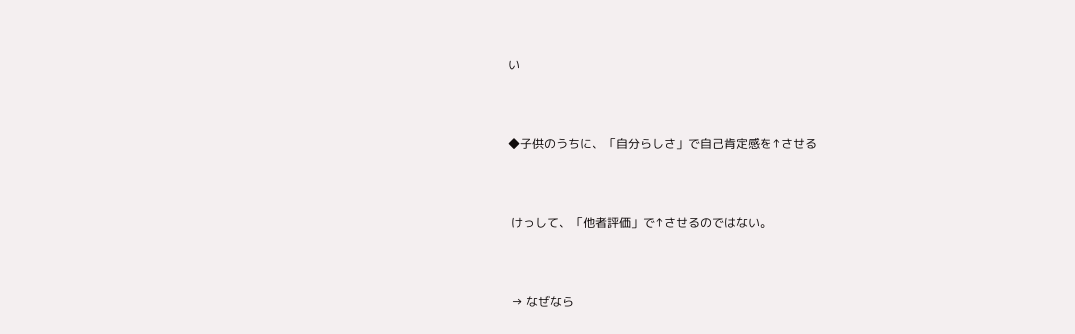い



◆子供のうちに、「自分らしさ」で自己肯定感を↑させる



 けっして、「他者評価」で↑させるのではない。



 → なぜなら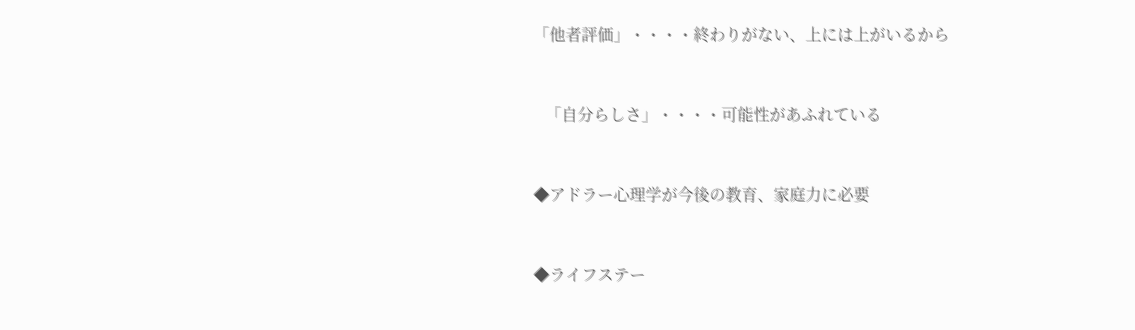「他者評価」・・・・終わりがない、上には上がいるから



   「自分らしさ」・・・・可能性があふれている



◆アドラー心理学が今後の教育、家庭力に必要



◆ライフステー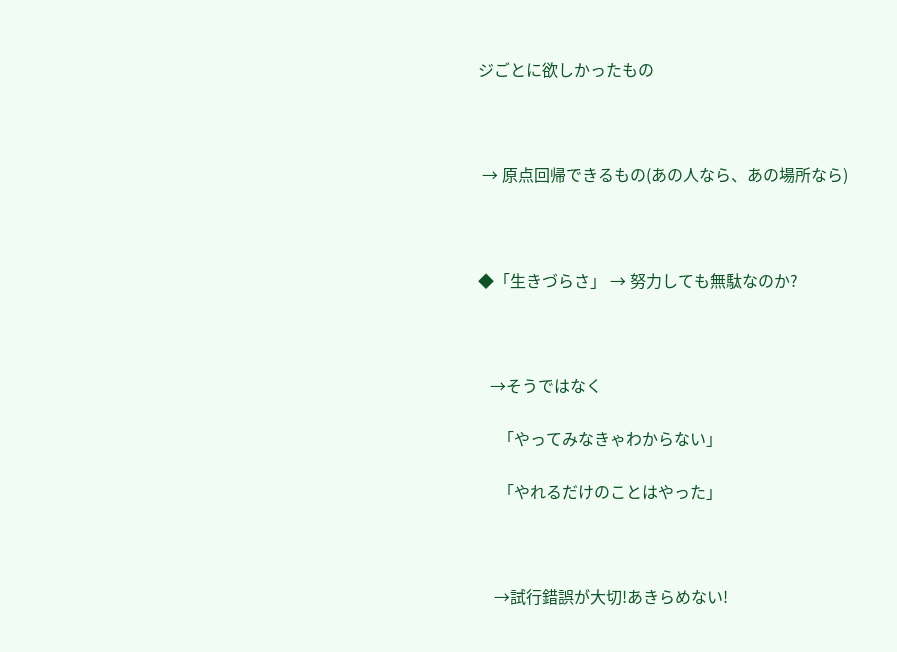ジごとに欲しかったもの



 → 原点回帰できるもの(あの人なら、あの場所なら)



◆「生きづらさ」 → 努力しても無駄なのか?



   →そうではなく

     「やってみなきゃわからない」

     「やれるだけのことはやった」



    →試行錯誤が大切!あきらめない!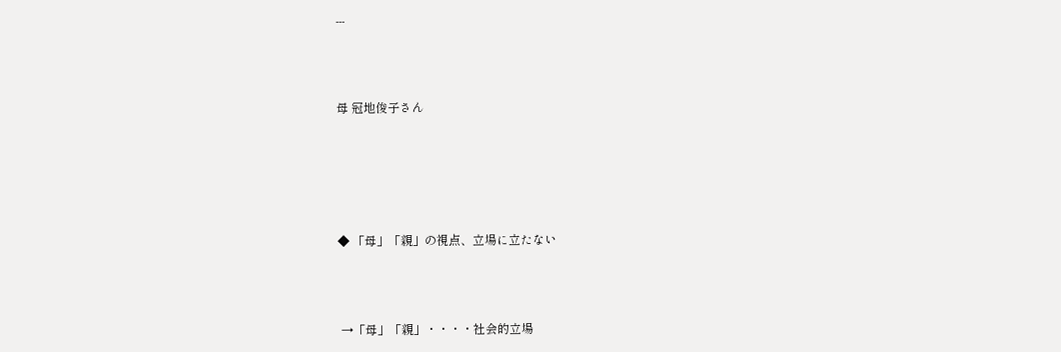---



母 冠地俊子さん





◆ 「母」「親」の視点、立場に立たない



 →「母」「親」・・・・社会的立場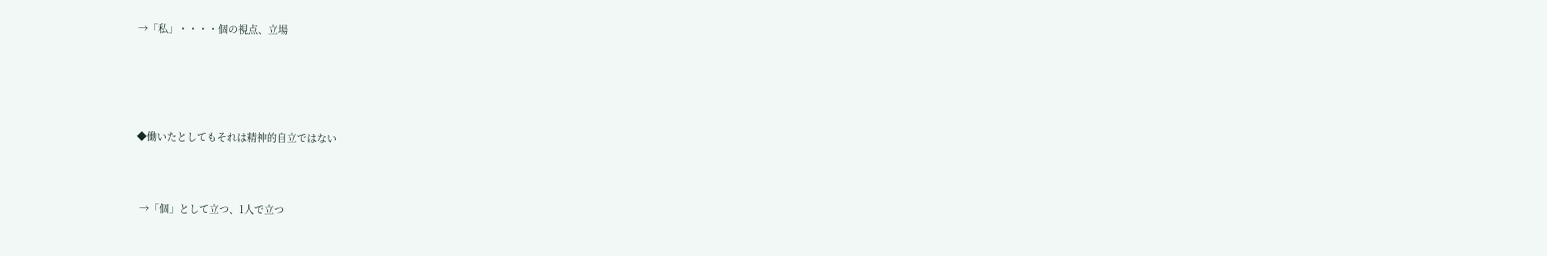→「私」・・・・個の視点、立場





◆働いたとしてもそれは精神的自立ではない



 →「個」として立つ、1人で立つ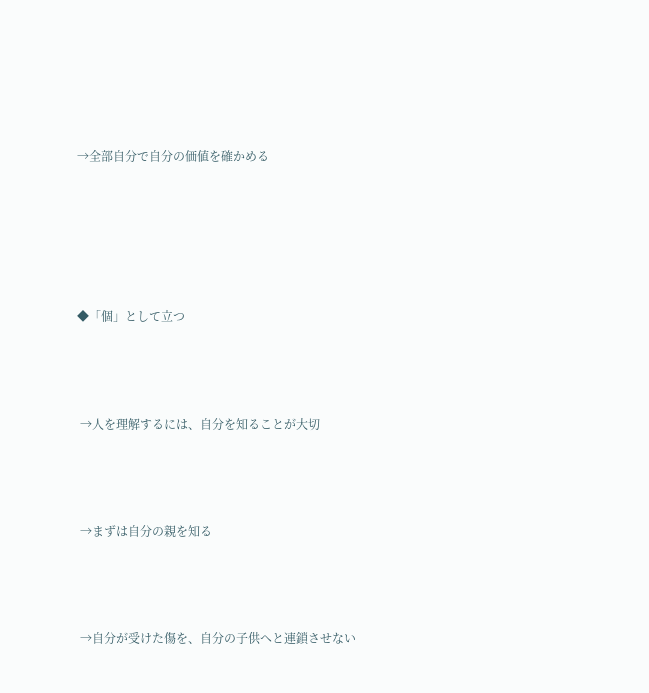→全部自分で自分の価値を確かめる





◆「個」として立つ



 →人を理解するには、自分を知ることが大切



 →まずは自分の親を知る



 →自分が受けた傷を、自分の子供へと連鎖させない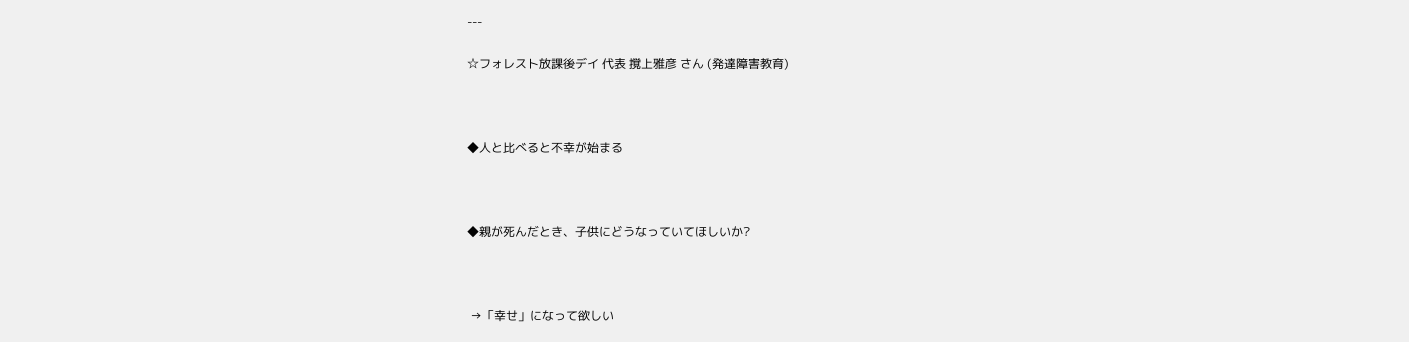---

☆フォレスト放課後デイ 代表 撹上雅彦 さん (発達障害教育)



◆人と比べると不幸が始まる



◆親が死んだとき、子供にどうなっていてほしいか?



 →「幸せ」になって欲しい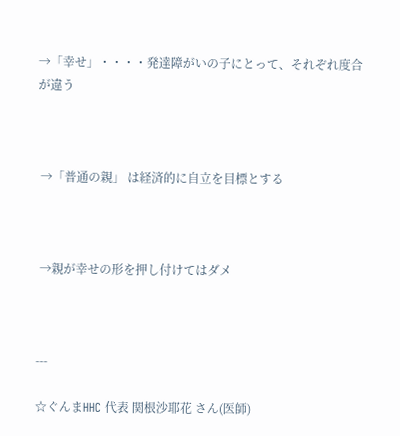→「幸せ」・・・・発達障がいの子にとって、それぞれ度合が違う



 →「普通の親」 は経済的に自立を目標とする



 →親が幸せの形を押し付けてはダメ



---

☆ぐんまHHC 代表 関根沙耶花 さん(医師)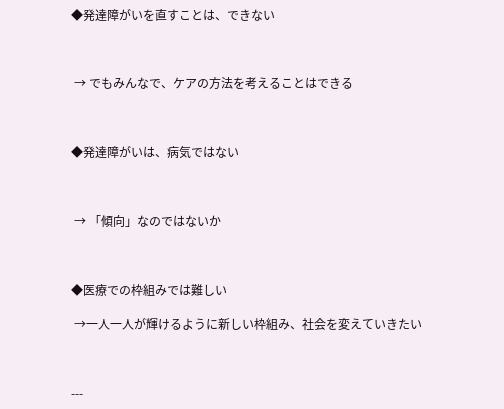◆発達障がいを直すことは、できない



 → でもみんなで、ケアの方法を考えることはできる



◆発達障がいは、病気ではない



 → 「傾向」なのではないか



◆医療での枠組みでは難しい

 →一人一人が輝けるように新しい枠組み、社会を変えていきたい



---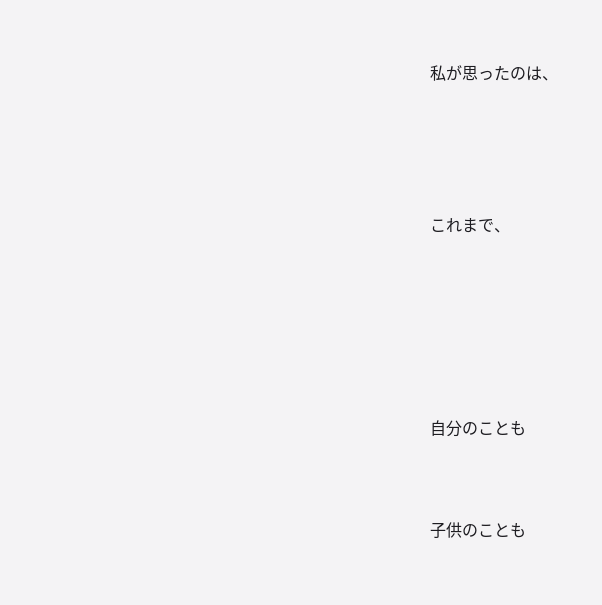私が思ったのは、





これまで、







自分のことも



子供のことも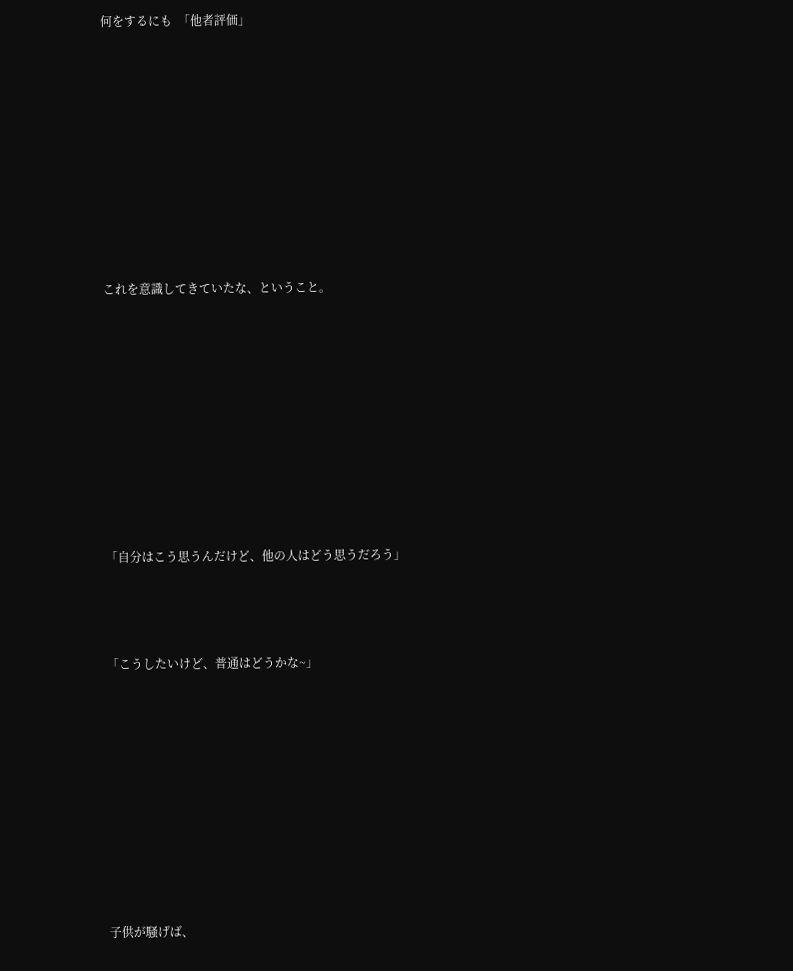何をするにも  「他者評価」









これを意識してきていたな、ということ。









「自分はこう思うんだけど、他の人はどう思うだろう」



「こうしたいけど、普通はどうかな~」









子供が騒げば、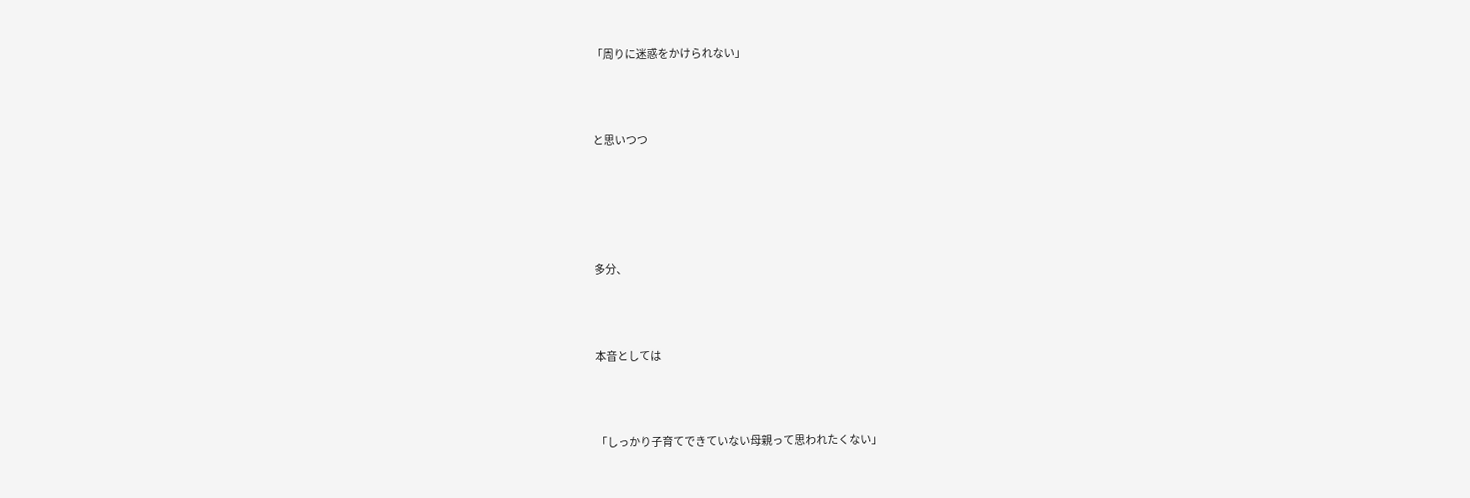「周りに迷惑をかけられない」



と思いつつ





多分、



本音としては



「しっかり子育てできていない母親って思われたくない」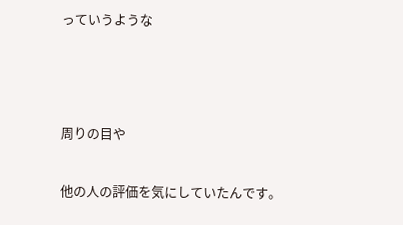っていうような



周りの目や

他の人の評価を気にしていたんです。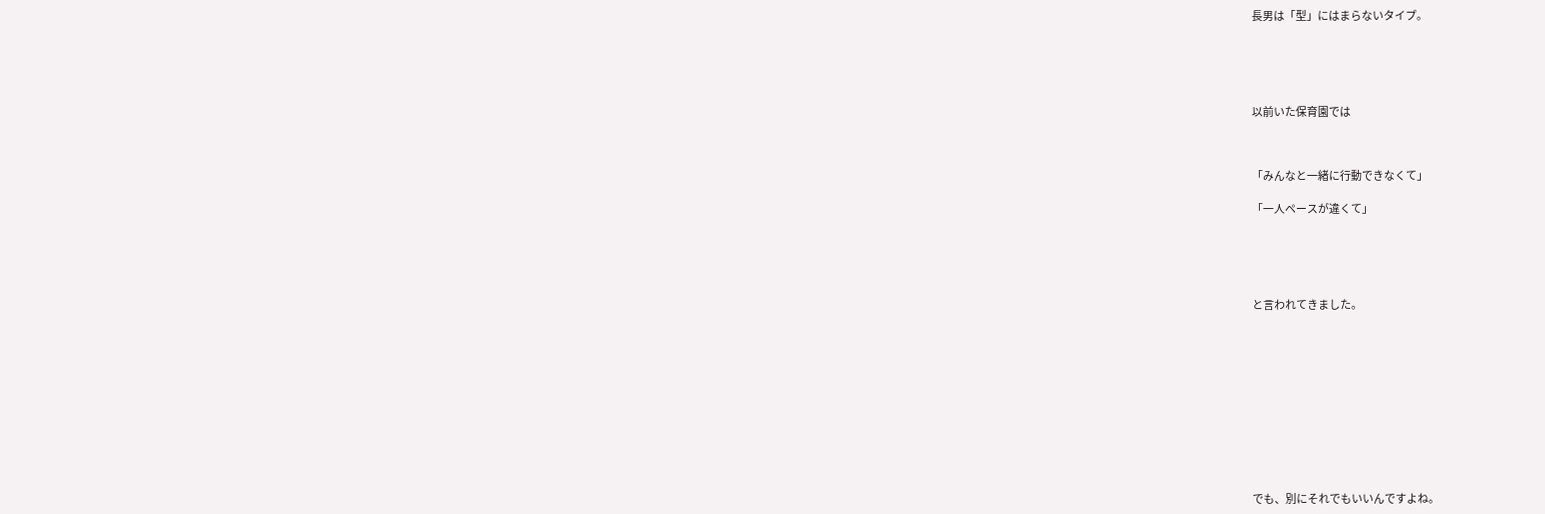長男は「型」にはまらないタイプ。





以前いた保育園では



「みんなと一緒に行動できなくて」

「一人ペースが違くて」





と言われてきました。











でも、別にそれでもいいんですよね。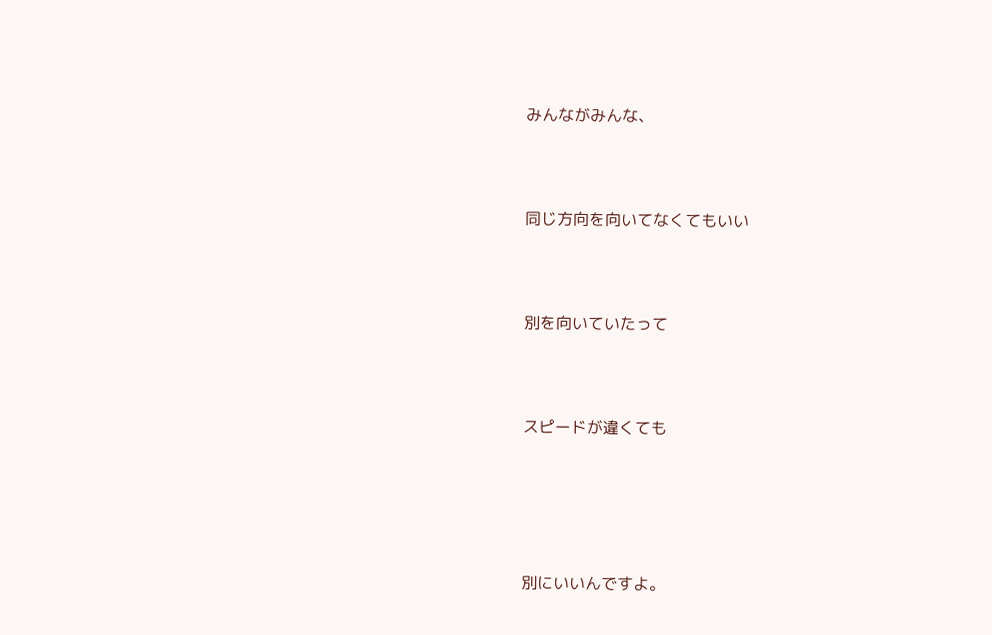みんながみんな、



同じ方向を向いてなくてもいい



別を向いていたって



スピードが違くても





別にいいんですよ。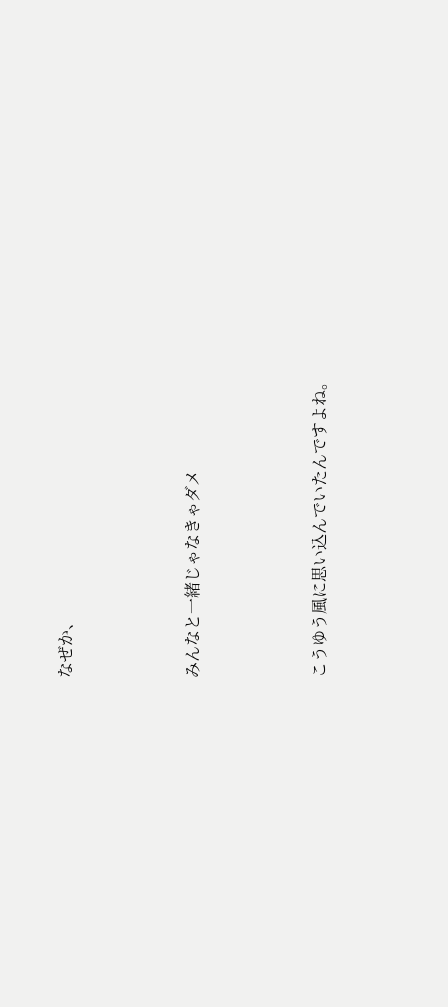なぜか、



みんなと一緒じゃなきゃダメ



こうゆう風に思い込んでいたんですよね。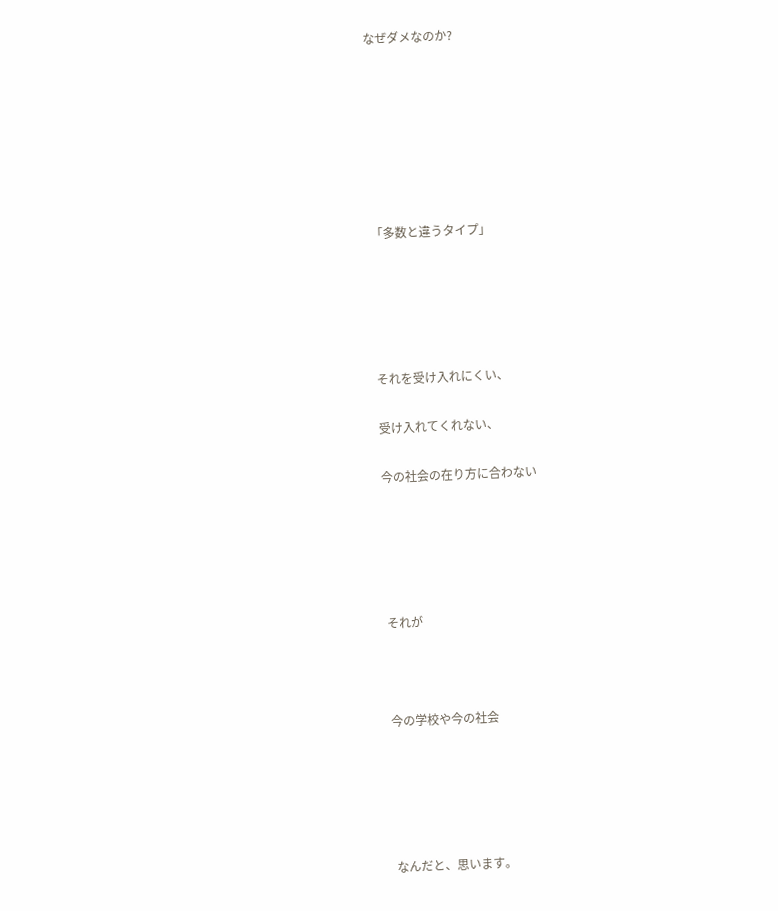なぜダメなのか?







「多数と違うタイプ」





それを受け入れにくい、

受け入れてくれない、

今の社会の在り方に合わない





それが



今の学校や今の社会





なんだと、思います。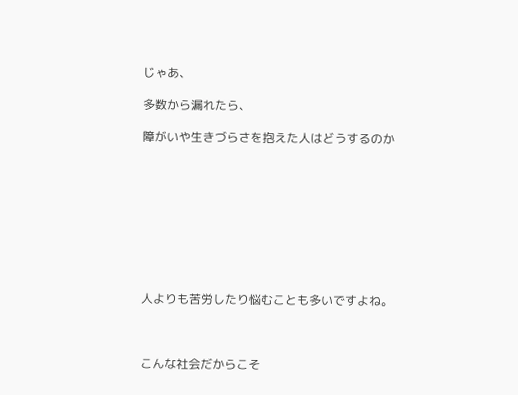じゃあ、

多数から漏れたら、

障がいや生きづらさを抱えた人はどうするのか









人よりも苦労したり悩むことも多いですよね。



こんな社会だからこそ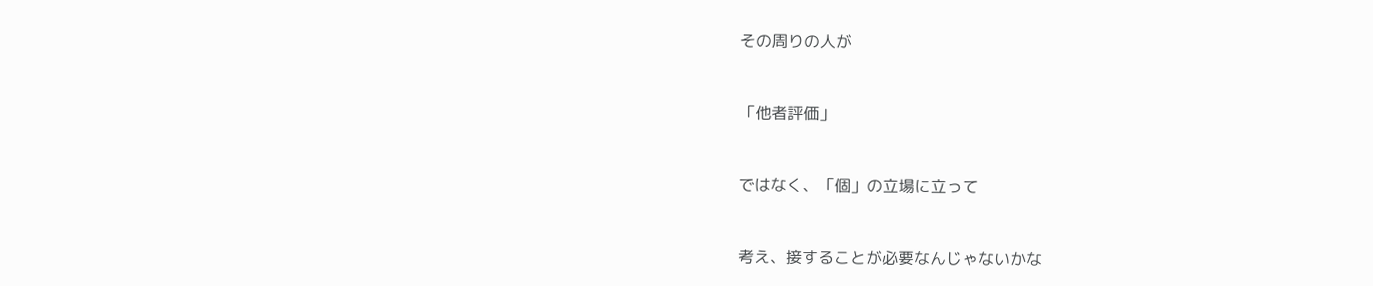その周りの人が



「他者評価」



ではなく、「個」の立場に立って



考え、接することが必要なんじゃないかな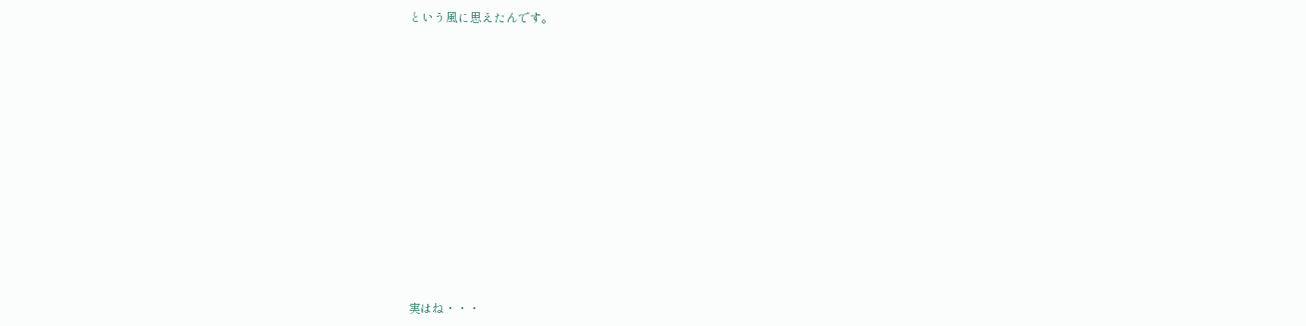という風に思えたんです。

















実はね・・・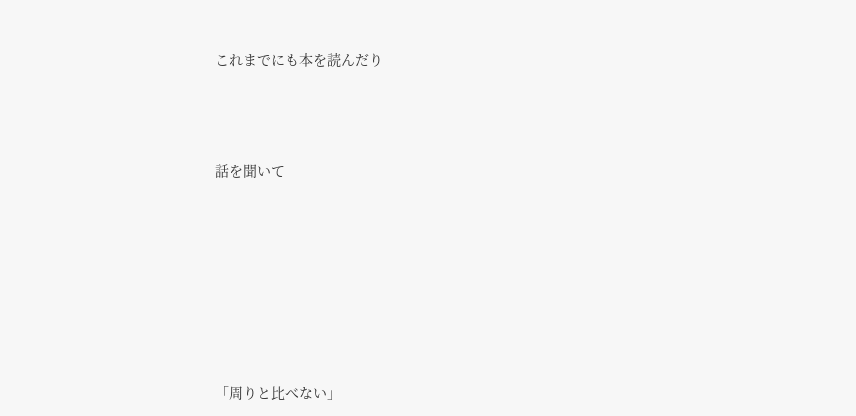これまでにも本を読んだり



話を聞いて







「周りと比べない」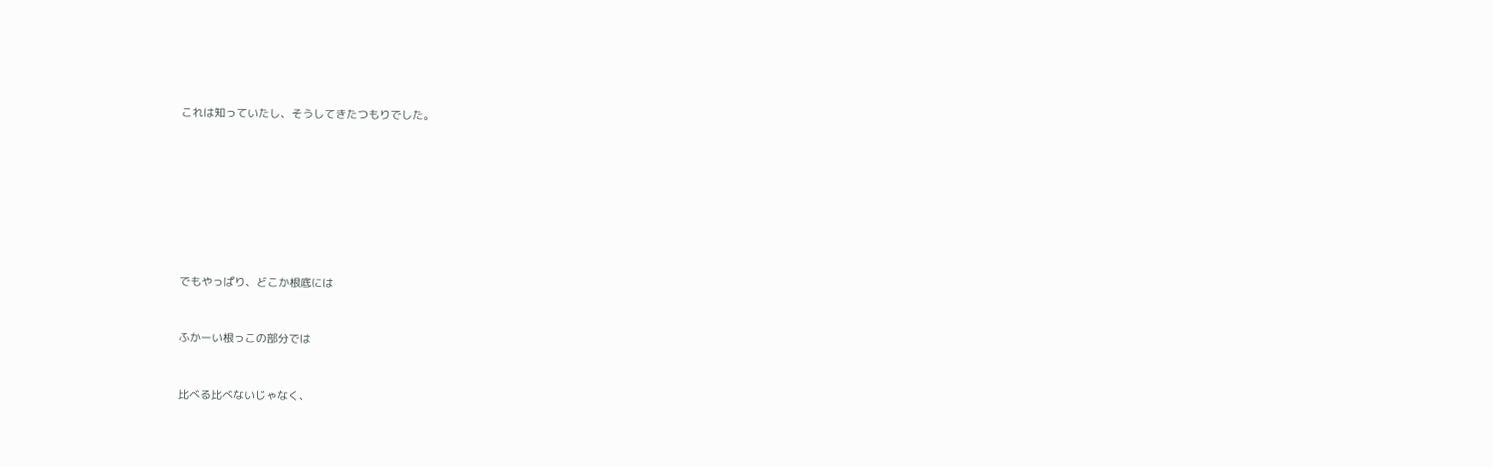これは知っていたし、そうしてきたつもりでした。











でもやっぱり、どこか根底には



ふかーい根っこの部分では



比べる比べないじゃなく、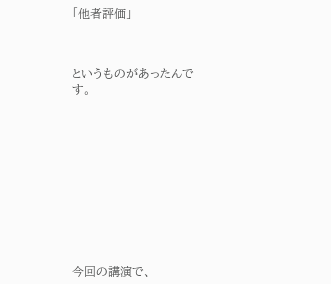「他者評価」



というものがあったんです。











今回の講演で、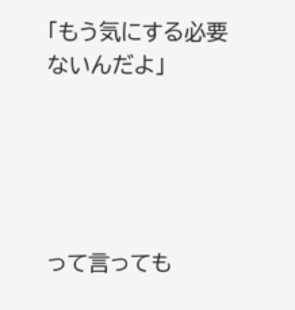「もう気にする必要ないんだよ」





って言っても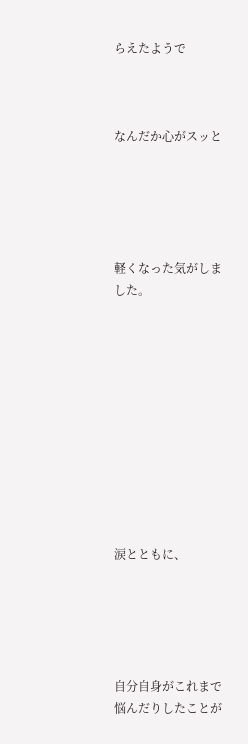らえたようで



なんだか心がスッと





軽くなった気がしました。











涙とともに、





自分自身がこれまで悩んだりしたことが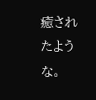癒されたような。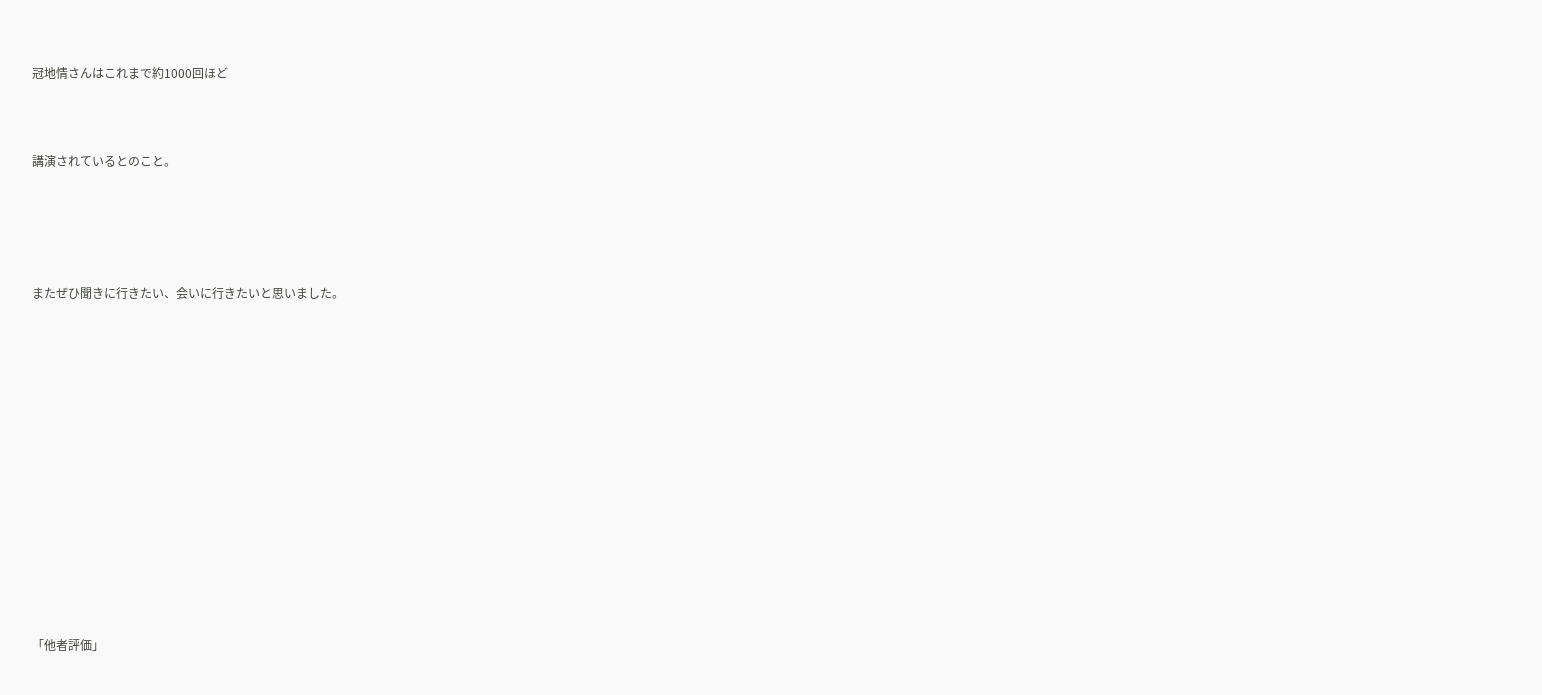冠地情さんはこれまで約1000回ほど



講演されているとのこと。





またぜひ聞きに行きたい、会いに行きたいと思いました。















「他者評価」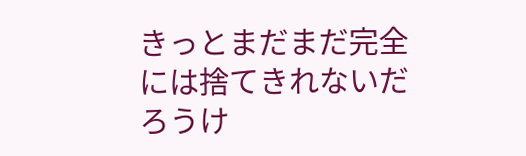きっとまだまだ完全には捨てきれないだろうけ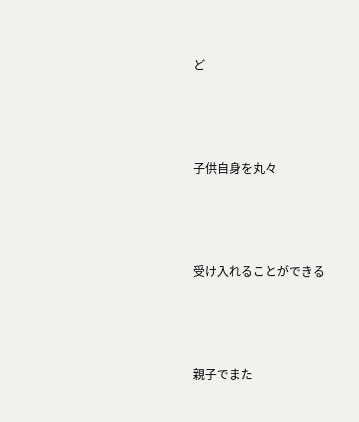ど





子供自身を丸々





受け入れることができる





親子でまた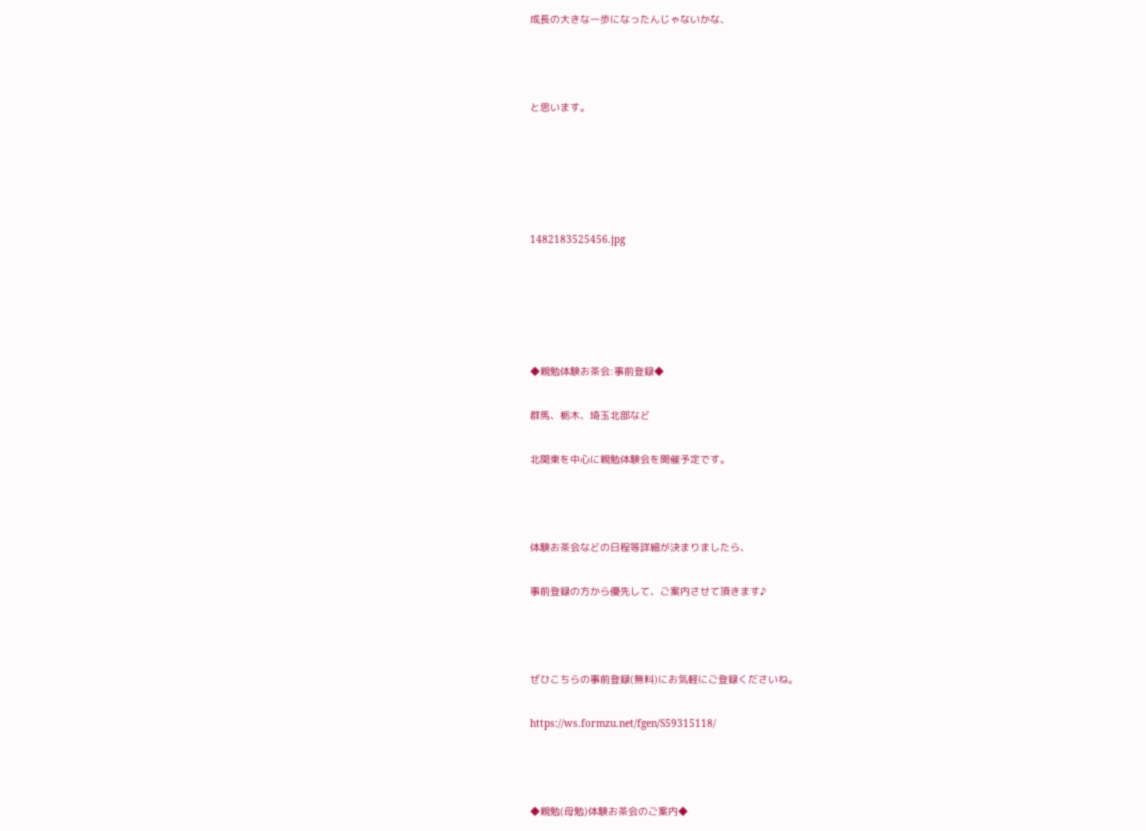成長の大きな一歩になったんじゃないかな、



と思います。





1482183525456.jpg





◆親勉体験お茶会:事前登録◆

群馬、栃木、埼玉北部など

北関東を中心に親勉体験会を開催予定です。



体験お茶会などの日程等詳細が決まりましたら、

事前登録の方から優先して、ご案内させて頂きます♪



ぜひこちらの事前登録(無料)にお気軽にご登録くださいね。

https://ws.formzu.net/fgen/S59315118/



◆親勉(母勉)体験お茶会のご案内◆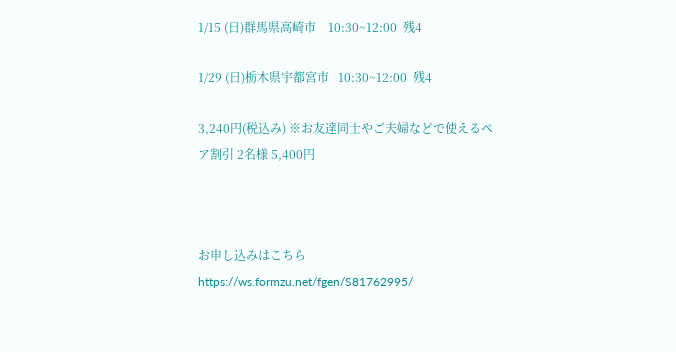1/15 (日)群馬県高崎市    10:30~12:00  残4

1/29 (日)栃木県宇都宮市   10:30~12:00  残4

3,240円(税込み) ※お友達同士やご夫婦などで使えるペア割引 2名様 5,400円



お申し込みはこちら
https://ws.formzu.net/fgen/S81762995/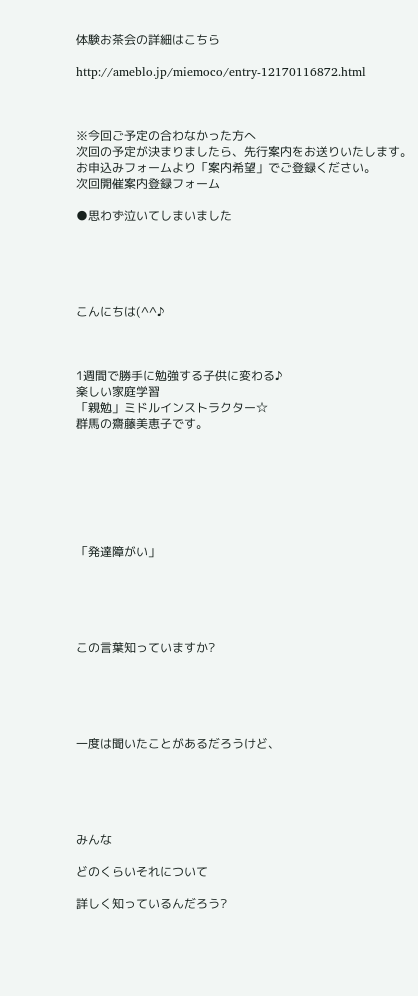体験お茶会の詳細はこちら

http://ameblo.jp/miemoco/entry-12170116872.html



※今回ご予定の合わなかった方へ
次回の予定が決まりましたら、先行案内をお送りいたします。
お申込みフォームより「案内希望」でご登録ください。
次回開催案内登録フォーム

●思わず泣いてしまいました





こんにちは(^^♪



1週間で勝手に勉強する子供に変わる♪
楽しい家庭学習
「親勉」ミドルインストラクター☆
群馬の齋藤美恵子です。







「発達障がい」





この言葉知っていますか?





一度は聞いたことがあるだろうけど、





みんな

どのくらいそれについて

詳しく知っているんだろう?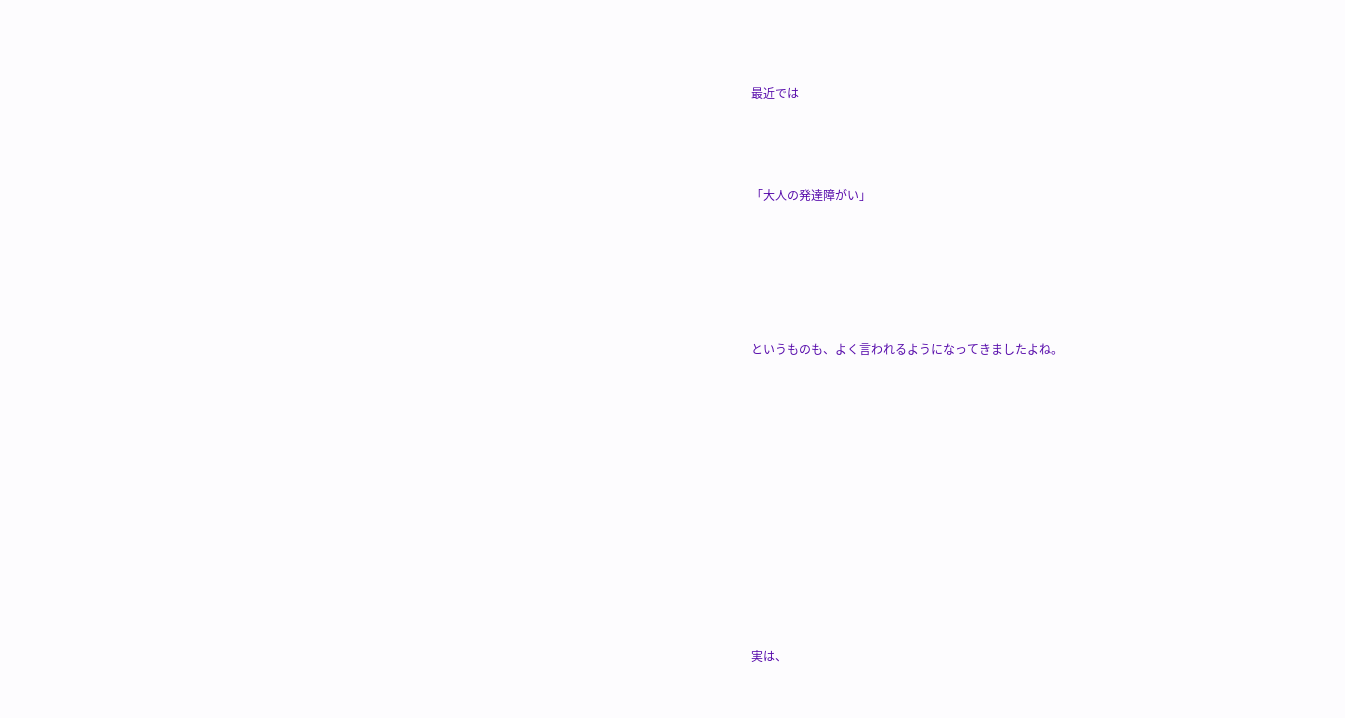最近では



「大人の発達障がい」





というものも、よく言われるようになってきましたよね。











実は、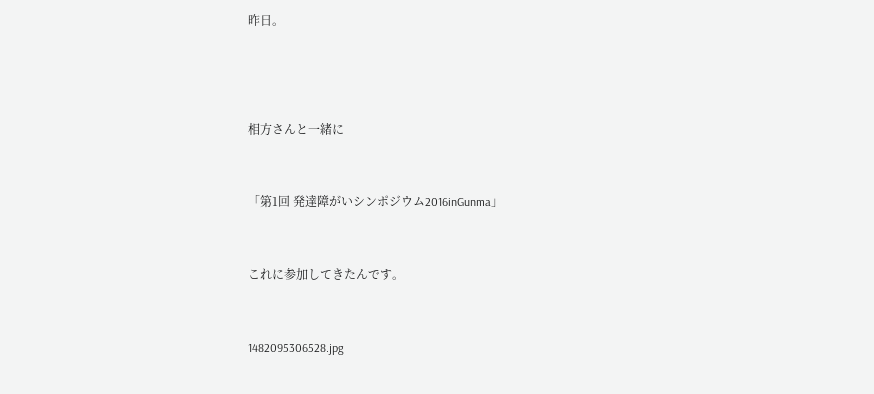昨日。





相方さんと一緒に



「第1回 発達障がいシンポジウム2016inGunma」



これに参加してきたんです。



1482095306528.jpg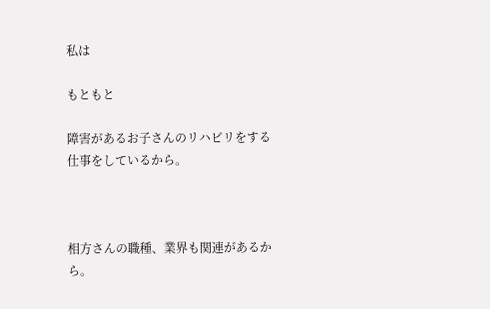私は

もともと

障害があるお子さんのリハビリをする仕事をしているから。



相方さんの職種、業界も関連があるから。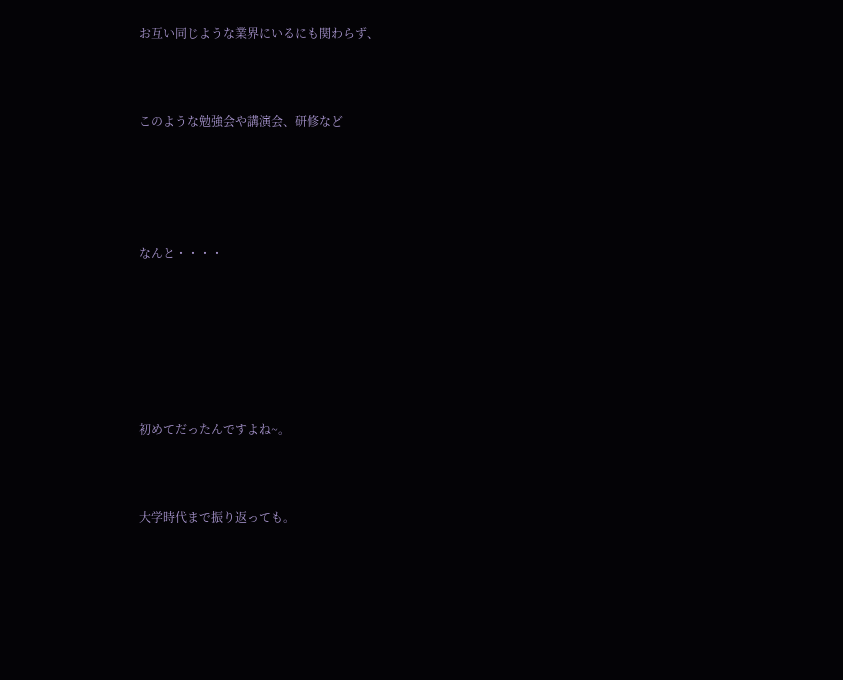お互い同じような業界にいるにも関わらず、



このような勉強会や講演会、研修など





なんと・・・・







初めてだったんですよね~。



大学時代まで振り返っても。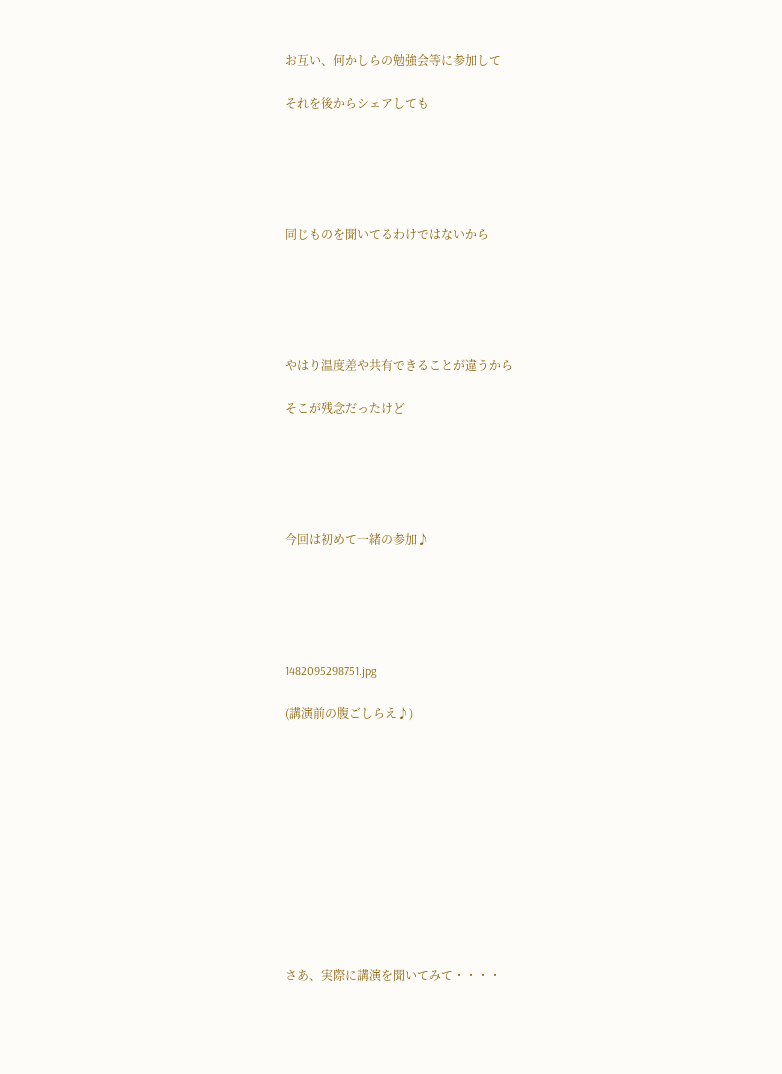お互い、何かしらの勉強会等に参加して

それを後からシェアしても





同じものを聞いてるわけではないから





やはり温度差や共有できることが違うから

そこが残念だったけど





今回は初めて一緒の参加♪





1482095298751.jpg

(講演前の腹ごしらえ♪)











さあ、実際に講演を聞いてみて・・・・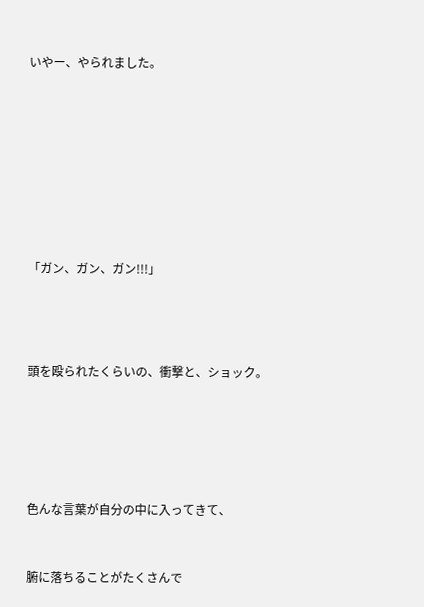いやー、やられました。











「ガン、ガン、ガン!!!」





頭を殴られたくらいの、衝撃と、ショック。







色んな言葉が自分の中に入ってきて、



腑に落ちることがたくさんで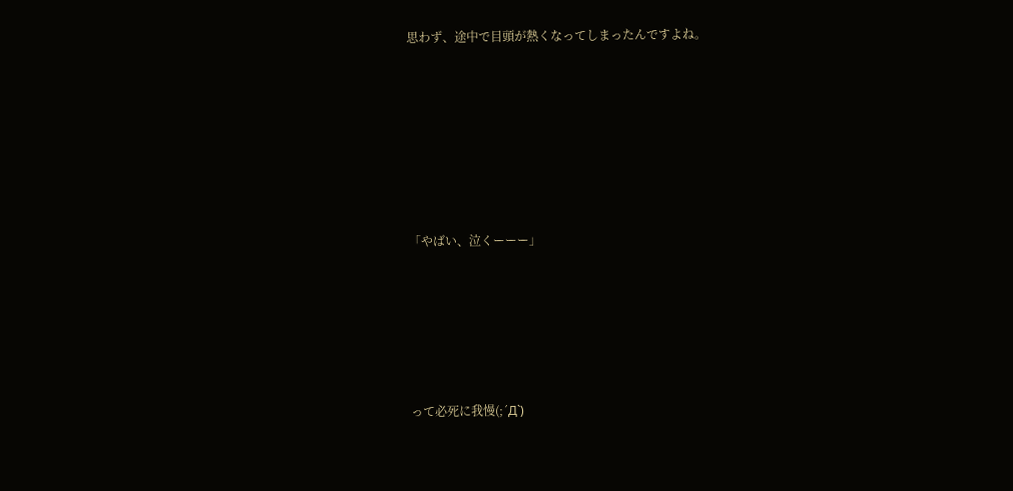思わず、途中で目頭が熱くなってしまったんですよね。











「やばい、泣くーーー」









って必死に我慢(;´Д`)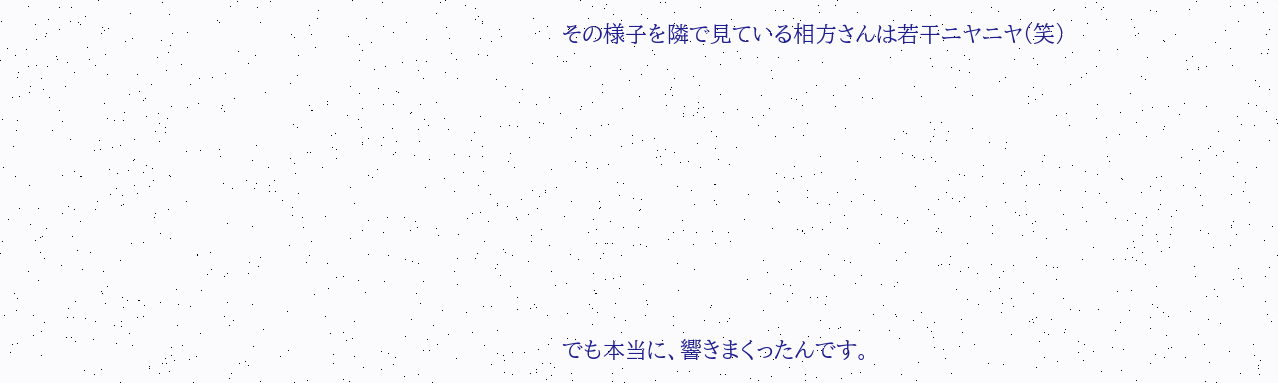その様子を隣で見ている相方さんは若干ニヤニヤ(笑)











でも本当に、響きまくったんです。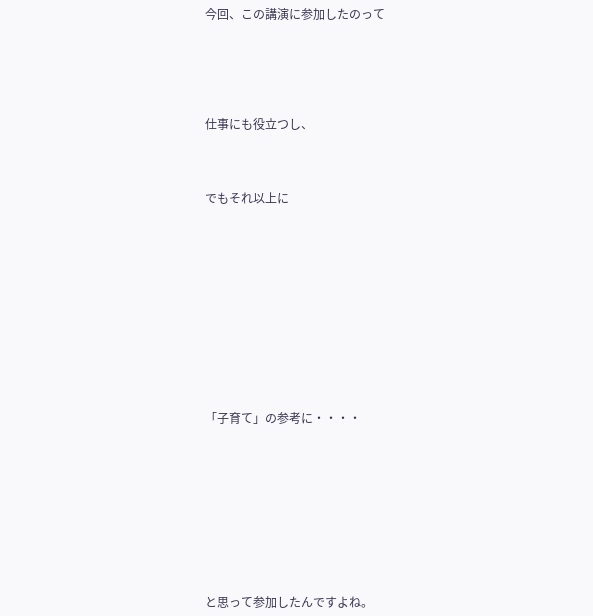今回、この講演に参加したのって





仕事にも役立つし、



でもそれ以上に











「子育て」の参考に・・・・









と思って参加したんですよね。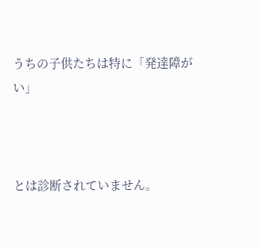うちの子供たちは特に「発達障がい」



とは診断されていません。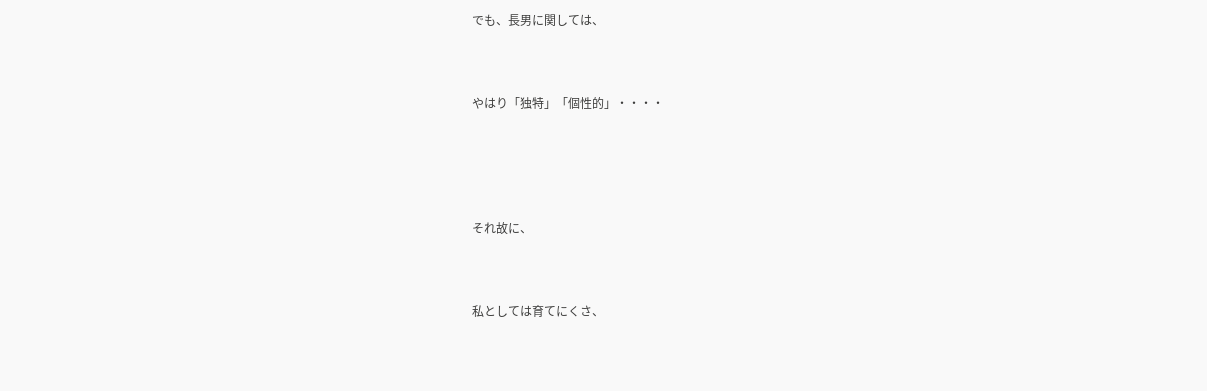でも、長男に関しては、



やはり「独特」「個性的」・・・・





それ故に、



私としては育てにくさ、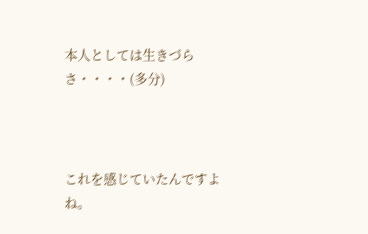本人としては生きづらさ・・・・(多分)



これを感じていたんですよね。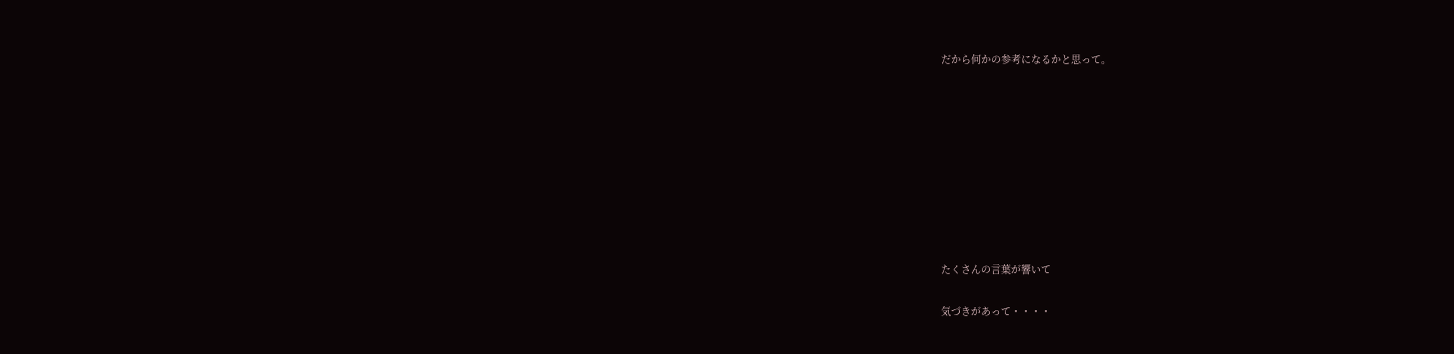だから何かの参考になるかと思って。









たくさんの言葉が響いて

気づきがあって・・・・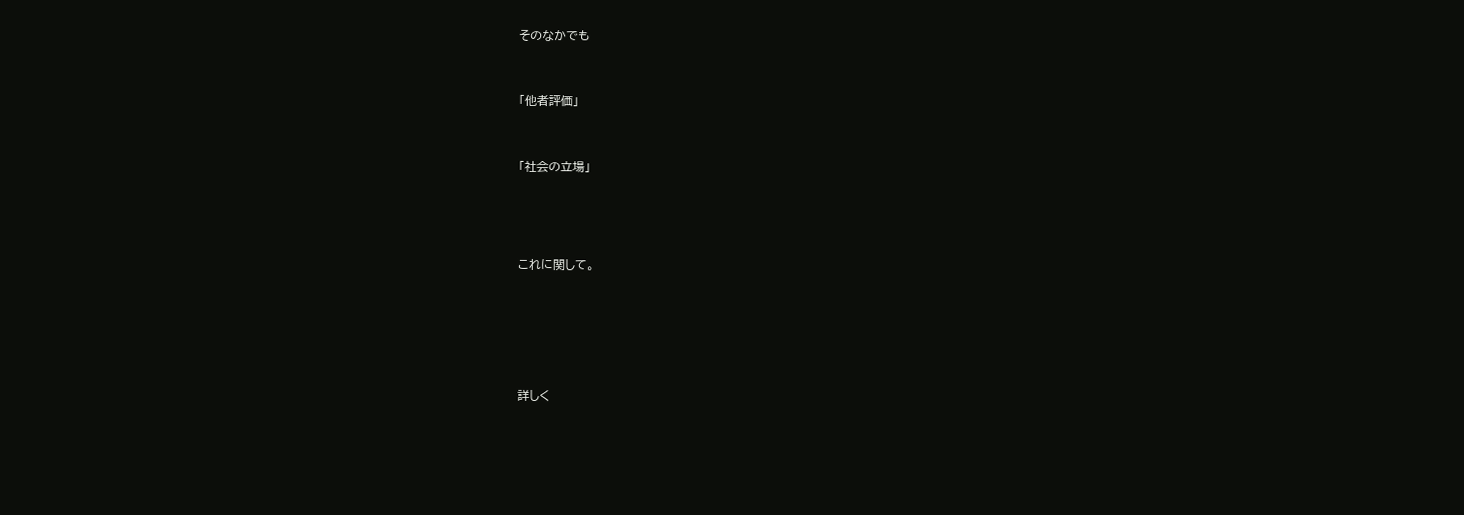そのなかでも



「他者評価」



「社会の立場」





これに関して。







詳しく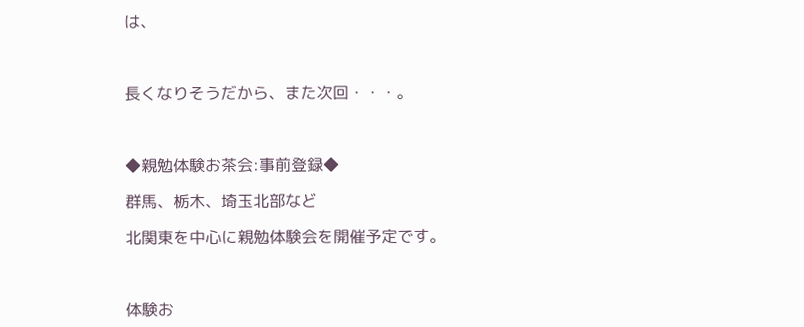は、



長くなりそうだから、また次回・・・。



◆親勉体験お茶会:事前登録◆

群馬、栃木、埼玉北部など

北関東を中心に親勉体験会を開催予定です。



体験お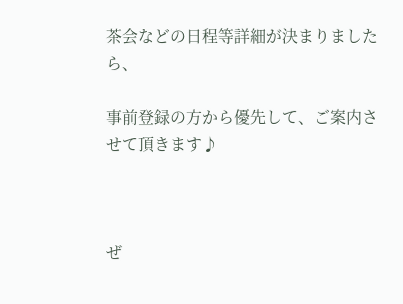茶会などの日程等詳細が決まりましたら、

事前登録の方から優先して、ご案内させて頂きます♪



ぜ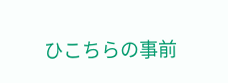ひこちらの事前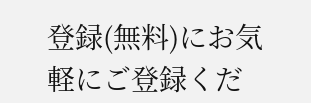登録(無料)にお気軽にご登録くだ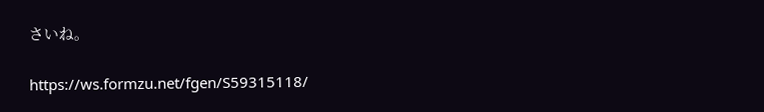さいね。

https://ws.formzu.net/fgen/S59315118/